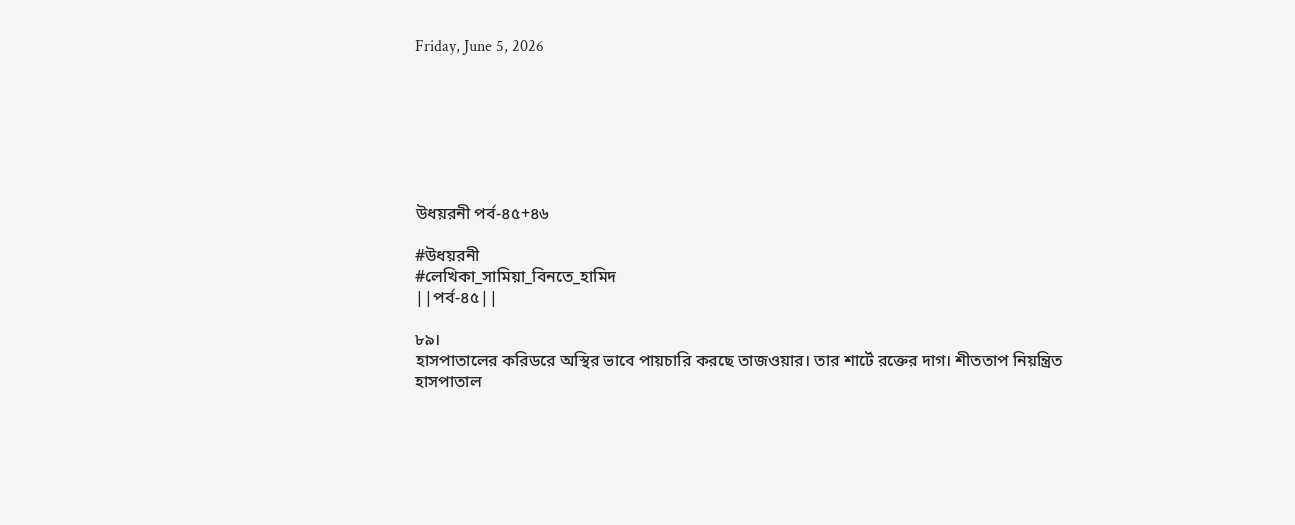Friday, June 5, 2026







উধয়রনী পর্ব-৪৫+৪৬

#উধয়রনী
#লেখিকা_সামিয়া_বিনতে_হামিদ
||পর্ব-৪৫||

৮৯।
হাসপাতালের করিডরে অস্থির ভাবে পায়চারি করছে তাজওয়ার। তার শার্টে রক্তের দাগ। শীততাপ নিয়ন্ত্রিত হাসপাতাল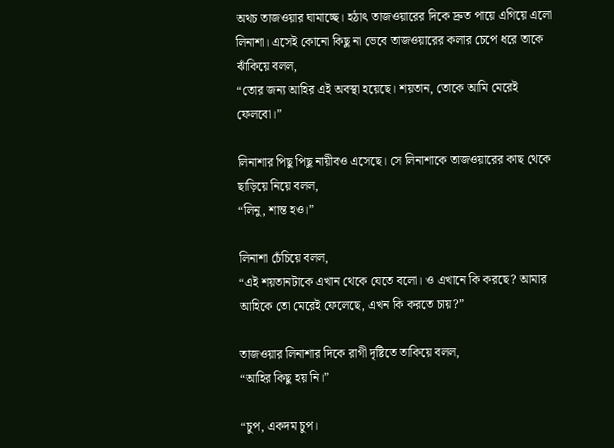অথচ তাজওয়ার ঘামাচ্ছে। হঠাৎ তাজওয়ারের দিকে দ্রুত পায়ে এগিয়ে এলো লিনাশা। এসেই কোনো কিছু না ভেবে তাজওয়ারের কলার চেপে ধরে তাকে ঝাঁকিয়ে বলল,
“তোর জন্য আহির এই অবস্থা হয়েছে। শয়তান, তোকে আমি মেরেই ফেলবো।”

লিনাশার পিছু পিছু নায়ীবও এসেছে। সে লিনাশাকে তাজওয়ারের কাছ থেকে ছাড়িয়ে নিয়ে বলল,
“লিনু, শান্ত হও।”

লিনাশা চেঁচিয়ে বলল,
“এই শয়তানটাকে এখান থেকে যেতে বলো। ও এখানে কি করছে? আমার আহিকে তো মেরেই ফেলেছে, এখন কি করতে চায়?”

তাজওয়ার লিনাশার দিকে রাগী দৃষ্টিতে তাকিয়ে বলল,
“আহির কিছু হয় নি।”

“চুপ, একদম চুপ।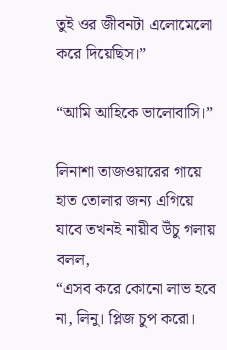তুই ওর জীবনটা এলোমেলো করে দিয়েছিস।”

“আমি আহিকে ভালোবাসি।”

লিনাশা তাজওয়ারের গায়ে হাত তোলার জন্য এগিয়ে যাবে তখনই নায়ীব উঁচু গলায় বলল,
“এসব করে কোনো লাভ হবে না, লিনু। প্লিজ চুপ করো।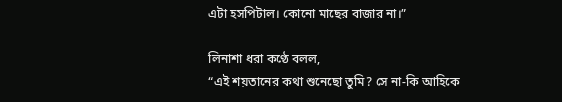এটা হসপিটাল। কোনো মাছের বাজার না।”

লিনাশা ধরা কণ্ঠে বলল,
“এই শয়তানের কথা শুনেছো তুমি? সে না-কি আহিকে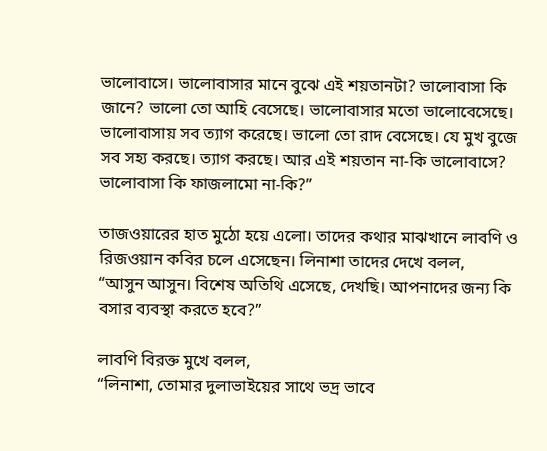ভালোবাসে। ভালোবাসার মানে বুঝে এই শয়তানটা? ভালোবাসা কি জানে? ভালো তো আহি বেসেছে। ভালোবাসার মতো ভালোবেসেছে। ভালোবাসায় সব ত্যাগ করেছে। ভালো তো রাদ বেসেছে। যে মুখ বুজে সব সহ্য করছে। ত্যাগ করছে। আর এই শয়তান না-কি ভালোবাসে? ভালোবাসা কি ফাজলামো না-কি?”

তাজওয়ারের হাত মুঠো হয়ে এলো। তাদের কথার মাঝখানে লাবণি ও রিজওয়ান কবির চলে এসেছেন। লিনাশা তাদের দেখে বলল,
“আসুন আসুন। বিশেষ অতিথি এসেছে, দেখছি। আপনাদের জন্য কি বসার ব্যবস্থা করতে হবে?”

লাবণি বিরক্ত মুখে বলল,
“লিনাশা, তোমার দুলাভাইয়ের সাথে ভদ্র ভাবে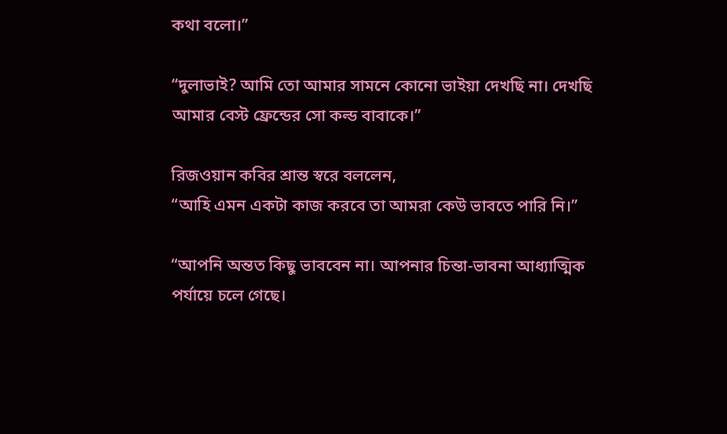কথা বলো।”

“দুলাভাই? আমি তো আমার সামনে কোনো ভাইয়া দেখছি না। দেখছি আমার বেস্ট ফ্রেন্ডের সো কল্ড বাবাকে।”

রিজওয়ান কবির শ্রান্ত স্বরে বললেন,
“আহি এমন একটা কাজ করবে তা আমরা কেউ ভাবতে পারি নি।”

“আপনি অন্তত কিছু ভাববেন না। আপনার চিন্তা-ভাবনা আধ্যাত্মিক পর্যায়ে চলে গেছে।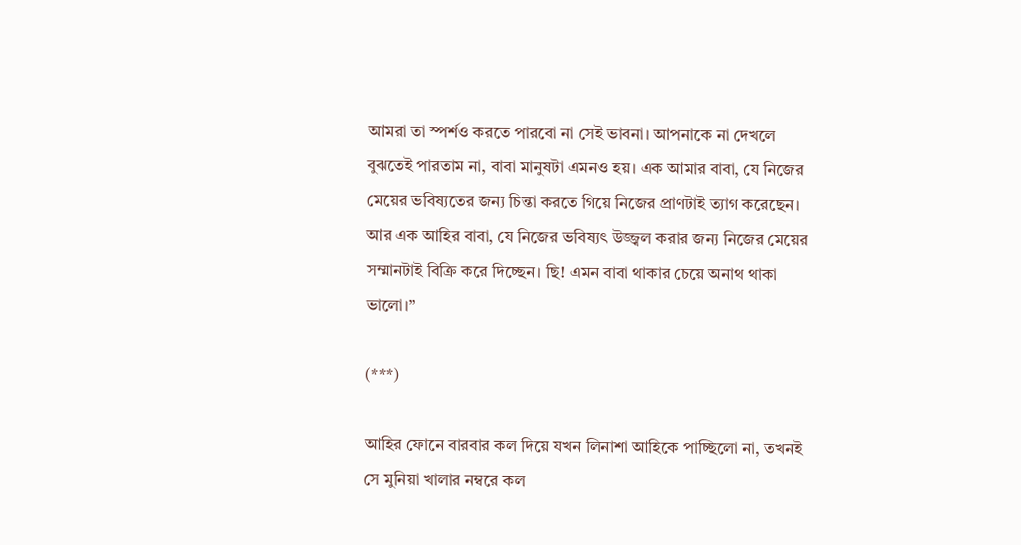আমরা তা স্পর্শও করতে পারবো না সেই ভাবনা। আপনাকে না দেখলে বুঝতেই পারতাম না, বাবা মানুষটা এমনও হয়। এক আমার বাবা, যে নিজের মেয়ের ভবিষ্যতের জন্য চিন্তা করতে গিয়ে নিজের প্রাণটাই ত্যাগ করেছেন। আর এক আহির বাবা, যে নিজের ভবিষ্যৎ উজ্জ্বল করার জন্য নিজের মেয়ের সম্মানটাই বিক্রি করে দিচ্ছেন। ছি! এমন বাবা থাকার চেয়ে অনাথ থাকা ভালো।”

(***)

আহির ফোনে বারবার কল দিয়ে যখন লিনাশা আহিকে পাচ্ছিলো না, তখনই সে মুনিয়া খালার নম্বরে কল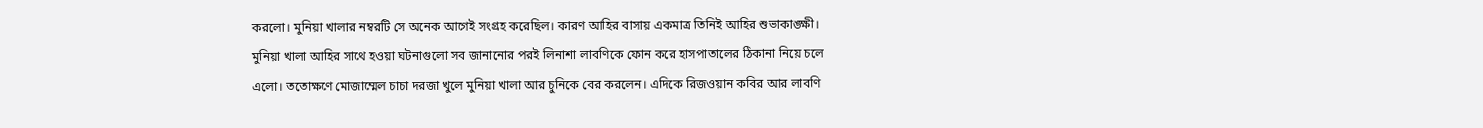করলো। মুনিয়া খালার নম্বরটি সে অনেক আগেই সংগ্রহ করেছিল। কারণ আহির বাসায় একমাত্র তিনিই আহির শুভাকাঙ্ক্ষী। মুনিয়া খালা আহির সাথে হওয়া ঘটনাগুলো সব জানানোর পরই লিনাশা লাবণিকে ফোন করে হাসপাতালের ঠিকানা নিয়ে চলে এলো। ততোক্ষণে মোজাম্মেল চাচা দরজা খুলে মুনিয়া খালা আর চুনিকে বের করলেন। এদিকে রিজওয়ান কবির আর লাবণি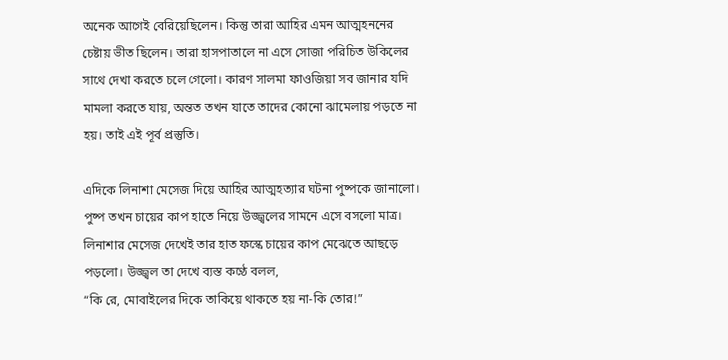অনেক আগেই বেরিয়েছিলেন। কিন্তু তারা আহির এমন আত্মহননের চেষ্টায় ভীত ছিলেন। তারা হাসপাতালে না এসে সোজা পরিচিত উকিলের সাথে দেখা করতে চলে গেলো। কারণ সালমা ফাওজিয়া সব জানার যদি মামলা করতে যায়, অন্তত তখন যাতে তাদের কোনো ঝামেলায় পড়তে না হয়। তাই এই পূর্ব প্রস্তুতি।

এদিকে লিনাশা মেসেজ দিয়ে আহির আত্মহত্যার ঘটনা পুষ্পকে জানালো। পুষ্প তখন চায়ের কাপ হাতে নিয়ে উজ্জ্বলের সামনে এসে বসলো মাত্র। লিনাশার মেসেজ দেখেই তার হাত ফস্কে চায়ের কাপ মেঝেতে আছড়ে পড়লো। উজ্জ্বল তা দেখে ব্যস্ত কণ্ঠে বলল,
“কি রে, মোবাইলের দিকে তাকিয়ে থাকতে হয় না-কি তোর!”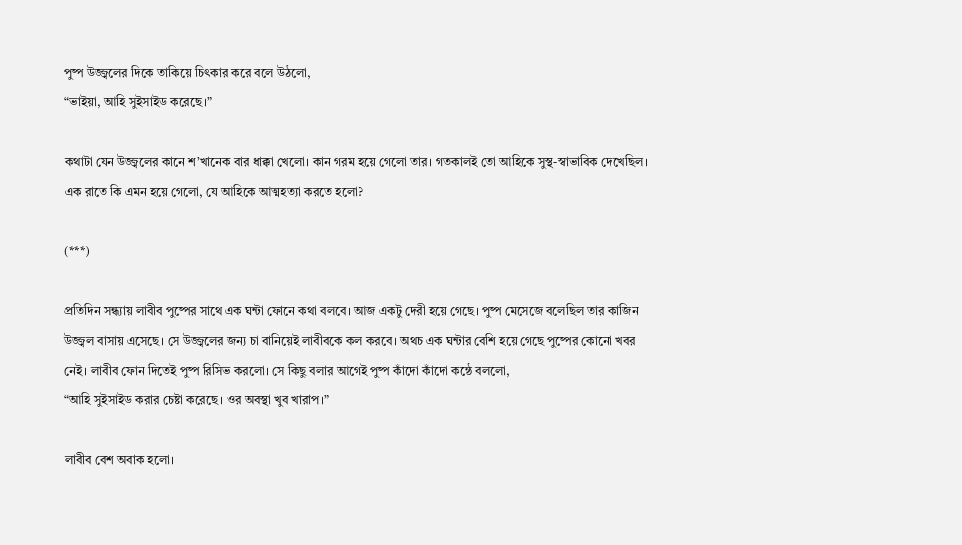পুষ্প উজ্জ্বলের দিকে তাকিয়ে চিৎকার করে বলে উঠলো,
“ভাইয়া, আহি সুইসাইড করেছে।”

কথাটা যেন উজ্জ্বলের কানে শ’খানেক বার ধাক্কা খেলো। কান গরম হয়ে গেলো তার। গতকালই তো আহিকে সুস্থ-স্বাভাবিক দেখেছিল। এক রাতে কি এমন হয়ে গেলো, যে আহিকে আত্মহত্যা করতে হলো?

(***)

প্রতিদিন সন্ধ্যায় লাবীব পুষ্পের সাথে এক ঘন্টা ফোনে কথা বলবে। আজ একটু দেরী হয়ে গেছে। পুষ্প মেসেজে বলেছিল তার কাজিন উজ্জ্বল বাসায় এসেছে। সে উজ্জ্বলের জন্য চা বানিয়েই লাবীবকে কল করবে। অথচ এক ঘন্টার বেশি হয়ে গেছে পুষ্পের কোনো খবর নেই। লাবীব ফোন দিতেই পুষ্প রিসিভ করলো। সে কিছু বলার আগেই পুষ্প কাঁদো কাঁদো কন্ঠে বললো,
“আহি সুইসাইড করার চেষ্টা করেছে। ওর অবস্থা খুব খারাপ।”

লাবীব বেশ অবাক হলো।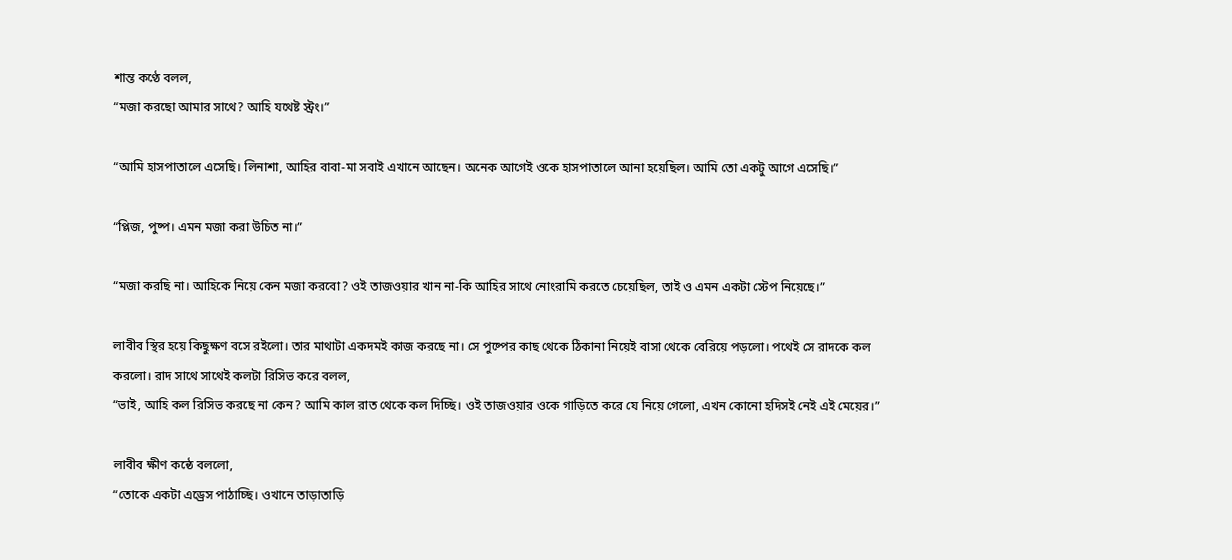শান্ত কণ্ঠে বলল,
“মজা করছো আমার সাথে? আহি যথেষ্ট স্ট্রং।”

“আমি হাসপাতালে এসেছি। লিনাশা, আহির বাবা-মা সবাই এখানে আছেন। অনেক আগেই ওকে হাসপাতালে আনা হয়েছিল। আমি তো একটু আগে এসেছি।”

“প্লিজ, পুষ্প। এমন মজা করা উচিত না।”

“মজা করছি না। আহিকে নিয়ে কেন মজা করবো? ওই তাজওয়ার খান না-কি আহির সাথে নোংরামি করতে চেয়েছিল, তাই ও এমন একটা স্টেপ নিয়েছে।”

লাবীব স্থির হয়ে কিছুক্ষণ বসে রইলো। তার মাথাটা একদমই কাজ করছে না। সে পুষ্পের কাছ থেকে ঠিকানা নিয়েই বাসা থেকে বেরিয়ে পড়লো। পথেই সে রাদকে কল করলো। রাদ সাথে সাথেই কলটা রিসিভ করে বলল,
“ভাই, আহি কল রিসিভ করছে না কেন? আমি কাল রাত থেকে কল দিচ্ছি। ওই তাজওয়ার ওকে গাড়িতে করে যে নিয়ে গেলো, এখন কোনো হদিসই নেই এই মেয়ের।”

লাবীব ক্ষীণ কন্ঠে বললো,
“তোকে একটা এড্রেস পাঠাচ্ছি। ওখানে তাড়াতাড়ি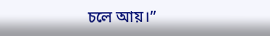চলে আয়।”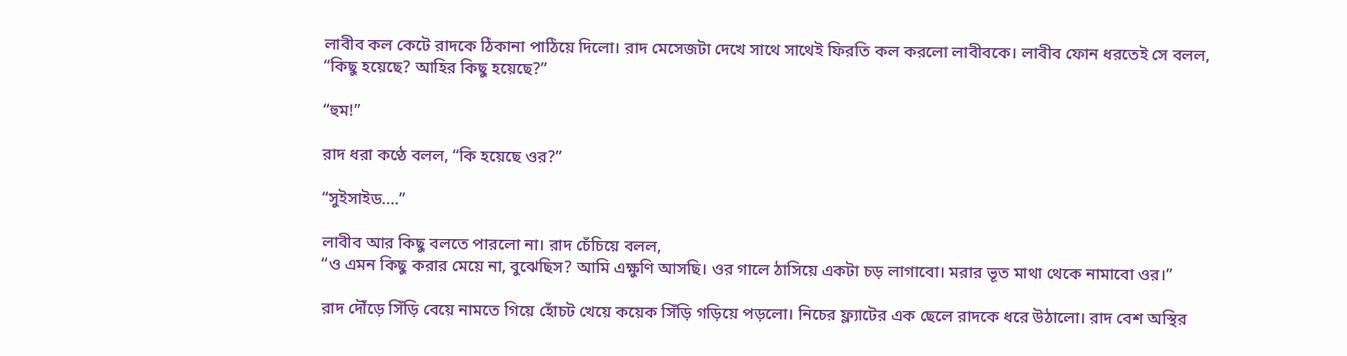লাবীব কল কেটে রাদকে ঠিকানা পাঠিয়ে দিলো। রাদ মেসেজটা দেখে সাথে সাথেই ফিরতি কল করলো লাবীবকে। লাবীব ফোন ধরতেই সে বলল,
“কিছু হয়েছে? আহির কিছু হয়েছে?”

“হুম!”

রাদ ধরা কণ্ঠে বলল, “কি হয়েছে ওর?”

“সুইসাইড….”

লাবীব আর কিছু বলতে পারলো না। রাদ চেঁচিয়ে বলল,
“ও এমন কিছু করার মেয়ে না, বুঝেছিস? আমি এক্ষুণি আসছি। ওর গালে ঠাসিয়ে একটা চড় লাগাবো। মরার ভূত মাথা থেকে নামাবো ওর।”

রাদ দৌঁড়ে সিঁড়ি বেয়ে নামতে গিয়ে হোঁচট খেয়ে কয়েক সিঁড়ি গড়িয়ে পড়লো। নিচের ফ্ল্যাটের এক ছেলে রাদকে ধরে উঠালো। রাদ বেশ অস্থির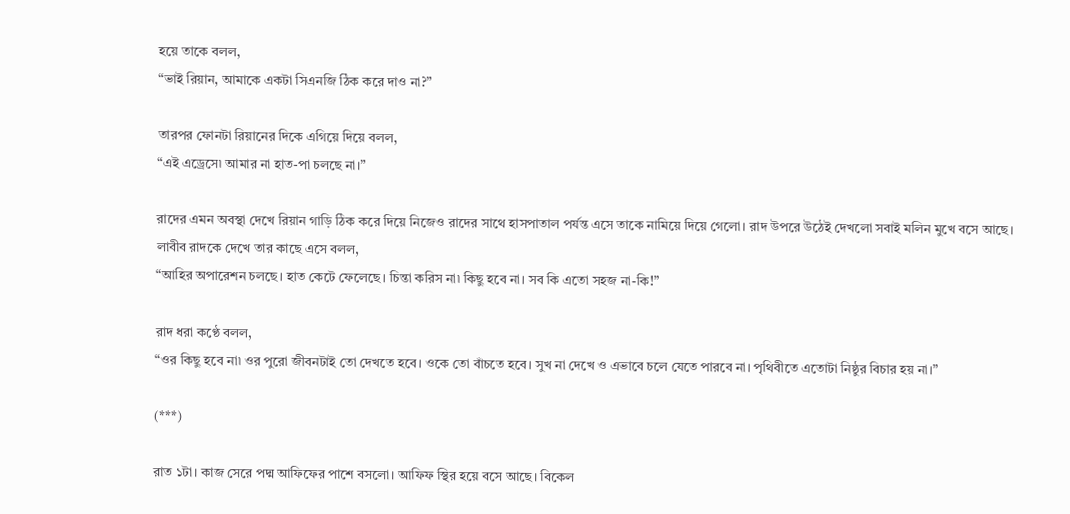হয়ে তাকে বলল,
“ভাই রিয়ান, আমাকে একটা সিএনজি ঠিক করে দাও না?”

তারপর ফোনটা রিয়ানের দিকে এগিয়ে দিয়ে বলল,
“এই এড্রেসে৷ আমার না হাত-পা চলছে না।”

রাদের এমন অবস্থা দেখে রিয়ান গাড়ি ঠিক করে দিয়ে নিজেও রাদের সাথে হাসপাতাল পর্যন্ত এসে তাকে নামিয়ে দিয়ে গেলো। রাদ উপরে উঠেই দেখলো সবাই মলিন মুখে বসে আছে। লাবীব রাদকে দেখে তার কাছে এসে বলল,
“আহির অপারেশন চলছে। হাত কেটে ফেলেছে। চিন্তা করিস না৷ কিছু হবে না। সব কি এতো সহজ না-কি!”

রাদ ধরা কণ্ঠে বলল,
“ওর কিছু হবে না৷ ওর পুরো জীবনটাই তো দেখতে হবে। ওকে তো বাঁচতে হবে। সুখ না দেখে ও এভাবে চলে যেতে পারবে না। পৃথিবীতে এতোটা নিষ্ঠুর বিচার হয় না।”

(***)

রাত ১টা। কাজ সেরে পদ্ম আফিফের পাশে বসলো। আফিফ স্থির হয়ে বসে আছে। বিকেল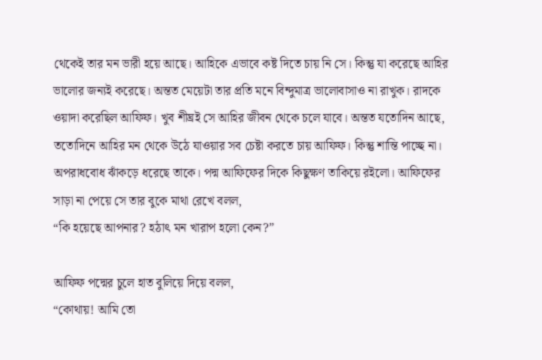থেকেই তার মন ভারী হয়ে আছে। আহিকে এভাবে কষ্ট দিতে চায় নি সে। কিন্তু যা করেছে আহির ভালোর জন্যই করেছে। অন্তত মেয়েটা তার প্রতি মনে বিন্দুমাত্র ভালোবাসাও না রাখুক। রাদকে ওয়াদা করেছিল আফিফ। খুব শীঘ্রই সে আহির জীবন থেকে চলে যাবে। অন্তত যতোদিন আছে, ততোদিনে আহির মন থেকে উঠে যাওয়ার সব চেষ্টা করতে চায় আফিফ। কিন্তু শান্তি পাচ্ছে না। অপরাধবোধ ঝাঁকড়ে ধরেছে তাকে। পদ্ম আফিফের দিকে কিছুক্ষণ তাকিয়ে রইলো। আফিফের সাড়া না পেয়ে সে তার বুকে মাথা রেখে বলল,
“কি হয়েছে আপনার? হঠাৎ মন খারাপ হলো কেন?”

আফিফ পদ্মের চুলে হাত বুলিয়ে দিয়ে বলল,
“কোথায়! আমি তো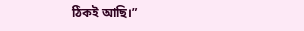ঠিকই আছি।”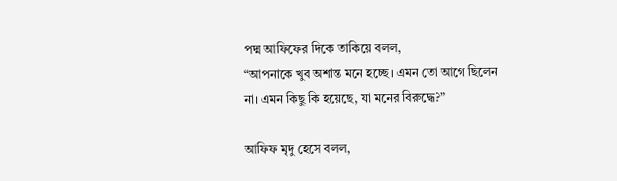পদ্ম আফিফের দিকে তাকিয়ে বলল,
“আপনাকে খুব অশান্ত মনে হচ্ছে। এমন তো আগে ছিলেন না। এমন কিছু কি হয়েছে, যা মনের বিরুদ্ধে?”

আফিফ মৃদু হেসে বলল,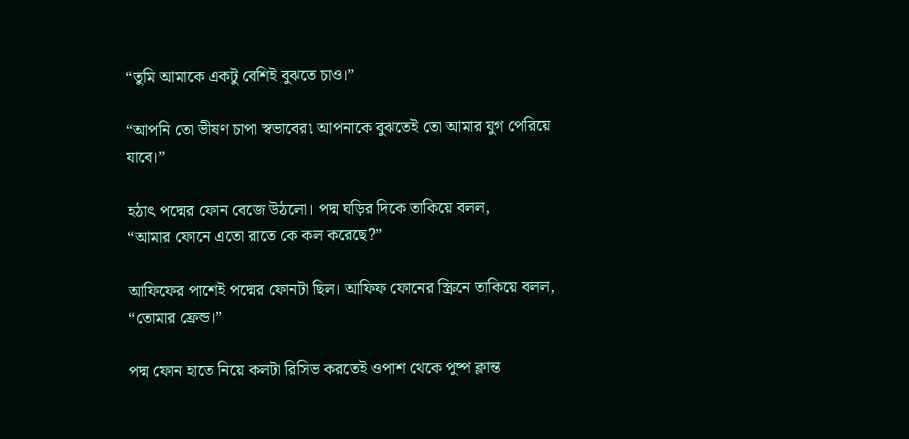“তুমি আমাকে একটু বেশিই বুঝতে চাও।”

“আপনি তো ভীষণ চাপা স্বভাবের৷ আপনাকে বুঝতেই তো আমার যুগ পেরিয়ে যাবে।”

হঠাৎ পদ্মের ফোন বেজে উঠলো। পদ্ম ঘড়ির দিকে তাকিয়ে বলল,
“আমার ফোনে এতো রাতে কে কল করেছে?”

আফিফের পাশেই পদ্মের ফোনটা ছিল। আফিফ ফোনের স্ক্রিনে তাকিয়ে বলল,
“তোমার ফ্রেন্ড।”

পদ্ম ফোন হাতে নিয়ে কলটা রিসিভ করতেই ওপাশ থেকে পুষ্প ক্লান্ত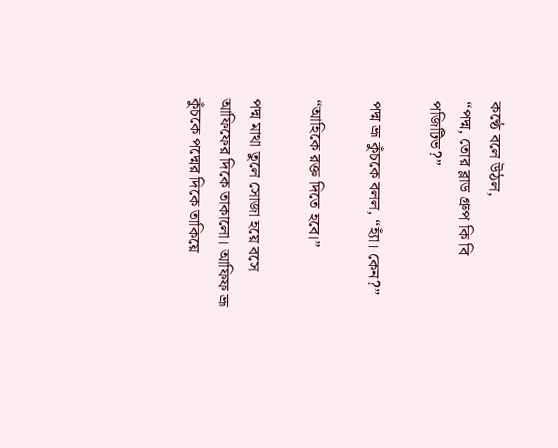কণ্ঠে বলে উঠল,
“পদ্ম, তোর ব্লাড গ্রুপ কি বি পজিটিভ?”

পদ্ম ভ্রূ কুঁচকে বলল, “হ্যাঁ। কেন?”

“আহিকে রক্ত দিতে হবে।”

পদ্ম মাথা তুলে সোজা হয়ে বসে আফিফের দিকে তাকালো। আফিফ ভ্রূ কুঁচকে পদ্মের দিকে তাকিয়ে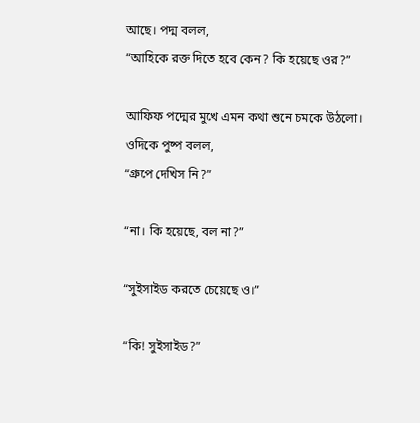আছে। পদ্ম বলল,
“আহিকে রক্ত দিতে হবে কেন? কি হয়েছে ওর?”

আফিফ পদ্মের মুখে এমন কথা শুনে চমকে উঠলো। ওদিকে পুষ্প বলল,
“গ্রুপে দেখিস নি?”

“না। কি হয়েছে, বল না?”

“সুইসাইড করতে চেয়েছে ও।”

“কি! সুইসাইড?”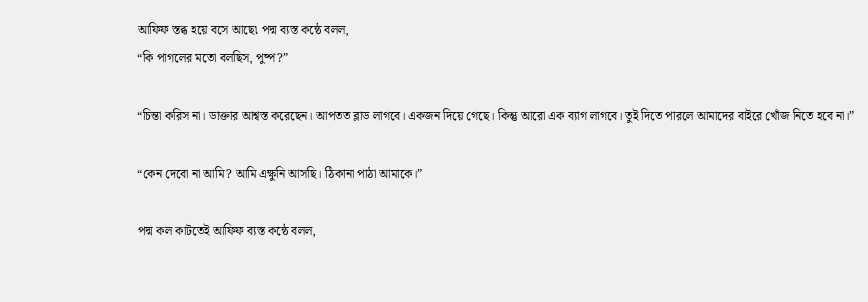আফিফ স্তব্ধ হয়ে বসে আছে৷ পদ্ম ব্যস্ত কন্ঠে বলল,
“কি পাগলের মতো বলছিস, পুষ্প?”

“চিন্তা করিস না। ডাক্তার আশ্বস্ত করেছেন। আপতত ব্লাড লাগবে। একজন দিয়ে গেছে। কিন্তু আরো এক ব্যাগ লাগবে। তুই দিতে পারলে আমাদের বাইরে খোঁজ নিতে হবে না।”

“কেন দেবো না আমি? আমি এক্ষুনি আসছি। ঠিকানা পাঠা আমাকে।”

পদ্ম কল কাটতেই আফিফ ব্যস্ত কন্ঠে বলল,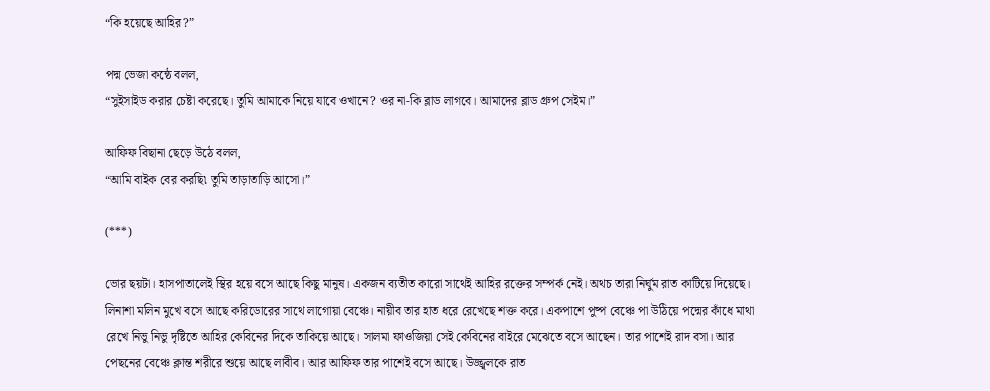“কি হয়েছে আহির?”

পদ্ম ভেজা কন্ঠে বলল,
“সুইসাইড করার চেষ্টা করেছে। তুমি আমাকে নিয়ে যাবে ওখানে? ওর না-কি ব্লাড লাগবে। আমাদের ব্লাড গ্রুপ সেইম।”

আফিফ বিছানা ছেড়ে উঠে বলল,
“আমি বাইক বের করছি৷ তুমি তাড়াতাড়ি আসো।”

(***)

ভোর ছয়টা। হাসপাতালেই স্থির হয়ে বসে আছে কিছু মানুষ। একজন ব্যতীত কারো সাথেই আহির রক্তের সম্পর্ক নেই। অথচ তারা নির্ঘুম রাত কাটিয়ে দিয়েছে। লিনাশা মলিন মুখে বসে আছে করিডোরের সাথে লাগোয়া বেঞ্চে। নায়ীব তার হাত ধরে রেখেছে শক্ত করে। একপাশে পুষ্প বেঞ্চে পা উঠিয়ে পদ্মের কাঁধে মাথা রেখে নিভু নিভু দৃষ্টিতে আহির কেবিনের দিকে তাকিয়ে আছে। সালমা ফাওজিয়া সেই কেবিনের বাইরে মেঝেতে বসে আছেন। তার পাশেই রাদ বসা। আর পেছনের বেঞ্চে ক্লান্ত শরীরে শুয়ে আছে লাবীব। আর আফিফ তার পাশেই বসে আছে। উজ্জ্বলকে রাত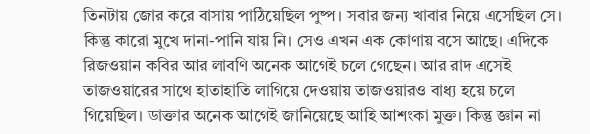তিনটায় জোর করে বাসায় পাঠিয়েছিল পুষ্প। সবার জন্য খাবার নিয়ে এসেছিল সে। কিন্তু কারো মুখে দানা-পানি যায় নি। সেও এখন এক কোণায় বসে আছে। এদিকে রিজওয়ান কবির আর লাবণি অনেক আগেই চলে গেছেন। আর রাদ এসেই তাজওয়ারের সাথে হাতাহাতি লাগিয়ে দেওয়ায় তাজওয়ারও বাধ্য হয়ে চলে গিয়েছিল। ডাক্তার অনেক আগেই জানিয়েছে আহি আশংকা মুক্ত। কিন্তু জ্ঞান না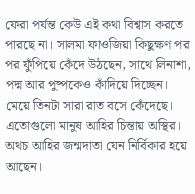ফেরা পর্যন্ত কেউ এই কথা বিশ্বাস করতে পারছে না। সালমা ফাওজিয়া কিছুক্ষণ পর পর ফুঁপিয়ে কেঁদে উঠছেন, সাথে লিনাশা, পদ্ম আর পুষ্পকেও কাঁদিয়ে দিচ্ছেন। মেয়ে তিনটা সারা রাত বসে কেঁদেছে। এতোগুলো মানুষ আহির চিন্তায় অস্থির। অথচ আহির জন্মদাতা যেন নির্বিকার হয়ে আছেন।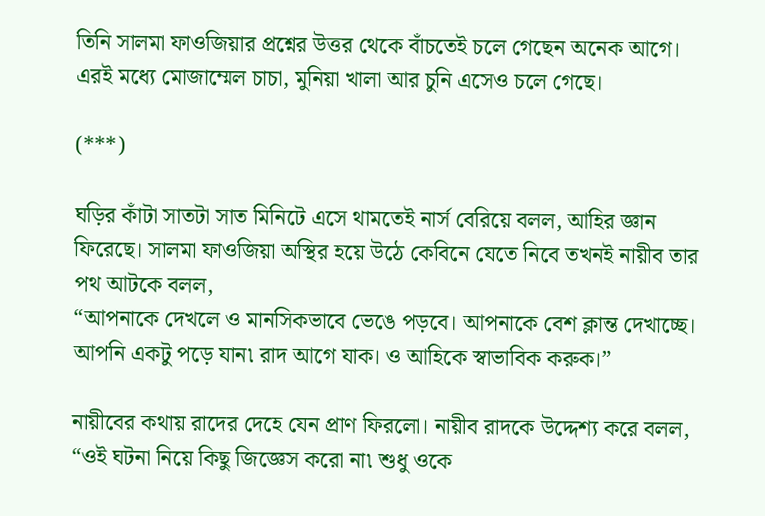তিনি সালমা ফাওজিয়ার প্রশ্নের উত্তর থেকে বাঁচতেই চলে গেছেন অনেক আগে। এরই মধ্যে মোজাম্মেল চাচা, মুনিয়া খালা আর চুনি এসেও চলে গেছে।

(***)

ঘড়ির কাঁটা সাতটা সাত মিনিটে এসে থামতেই নার্স বেরিয়ে বলল, আহির জ্ঞান ফিরেছে। সালমা ফাওজিয়া অস্থির হয়ে উঠে কেবিনে যেতে নিবে তখনই নায়ীব তার পথ আটকে বলল,
“আপনাকে দেখলে ও মানসিকভাবে ভেঙে পড়বে। আপনাকে বেশ ক্লান্ত দেখাচ্ছে। আপনি একটু পড়ে যান৷ রাদ আগে যাক। ও আহিকে স্বাভাবিক করুক।”

নায়ীবের কথায় রাদের দেহে যেন প্রাণ ফিরলো। নায়ীব রাদকে উদ্দেশ্য করে বলল,
“ওই ঘটনা নিয়ে কিছু জিজ্ঞেস করো না৷ শুধু ওকে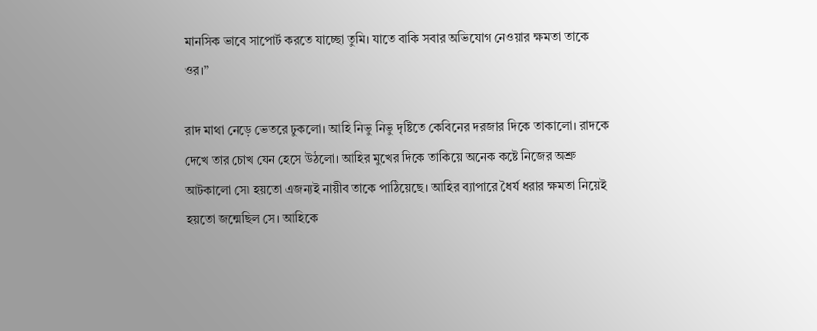মানসিক ভাবে সাপোর্ট করতে যাচ্ছো তুমি। যাতে বাকি সবার অভিযোগ নেওয়ার ক্ষমতা তাকে ওর।”

রাদ মাথা নেড়ে ভেতরে ঢুকলো। আহি নিভু নিভু দৃষ্টিতে কেবিনের দরজার দিকে তাকালো। রাদকে দেখে তার চোখ যেন হেসে উঠলো। আহির মুখের দিকে তাকিয়ে অনেক কষ্টে নিজের অশ্রু আটকালো সে৷ হয়তো এজন্যই নায়ীব তাকে পাঠিয়েছে। আহির ব্যাপারে ধৈর্য ধরার ক্ষমতা নিয়েই হয়তো জন্মেছিল সে। আহিকে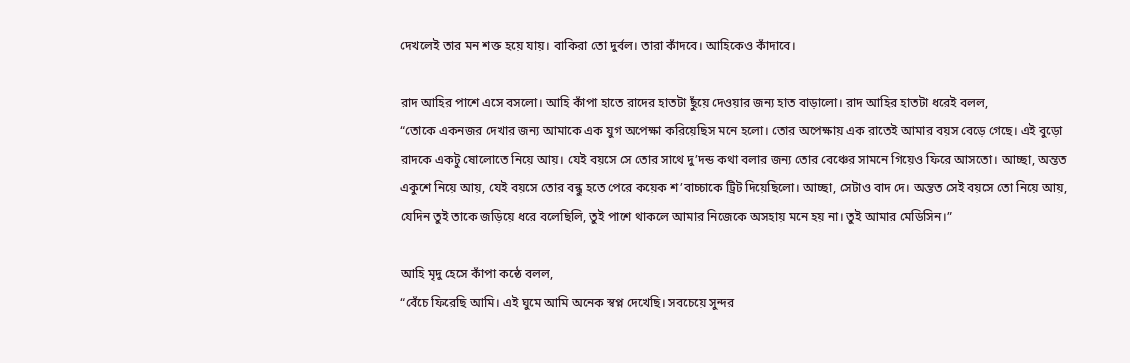দেখলেই তার মন শক্ত হয়ে যায়। বাকিরা তো দুর্বল। তারা কাঁদবে। আহিকেও কাঁদাবে।

রাদ আহির পাশে এসে বসলো। আহি কাঁপা হাতে রাদের হাতটা ছুঁয়ে দেওয়ার জন্য হাত বাড়ালো। রাদ আহির হাতটা ধরেই বলল,
“তোকে একনজর দেখার জন্য আমাকে এক যুগ অপেক্ষা করিয়েছিস মনে হলো। তোর অপেক্ষায় এক রাতেই আমার বয়স বেড়ে গেছে। এই বুড়ো রাদকে একটু ষোলোতে নিয়ে আয়। যেই বয়সে সে তোর সাথে দু’দন্ড কথা বলার জন্য তোর বেঞ্চের সামনে গিয়েও ফিরে আসতো। আচ্ছা, অন্তত একুশে নিয়ে আয়, যেই বয়সে তোর বন্ধু হতে পেরে কয়েক শ’বাচ্চাকে ট্রিট দিয়েছিলো। আচ্ছা, সেটাও বাদ দে। অন্তত সেই বয়সে তো নিয়ে আয়, যেদিন তুই তাকে জড়িয়ে ধরে বলেছিলি, তুই পাশে থাকলে আমার নিজেকে অসহায় মনে হয় না। তুই আমার মেডিসিন।”

আহি মৃদু হেসে কাঁপা কন্ঠে বলল,
“বেঁচে ফিরেছি আমি। এই ঘুমে আমি অনেক স্বপ্ন দেখেছি। সবচেয়ে সুন্দর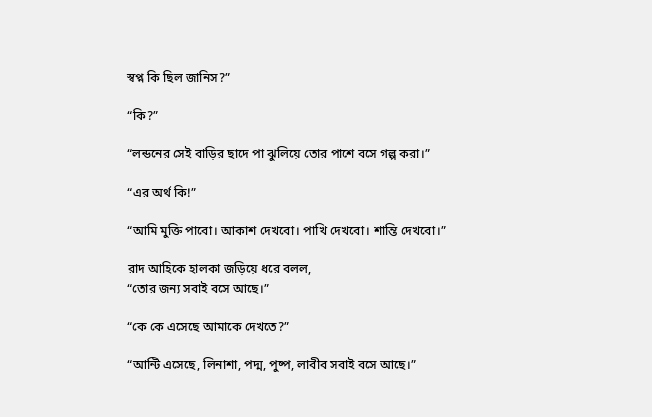স্বপ্ন কি ছিল জানিস?”

“কি?”

“লন্ডনের সেই বাড়ির ছাদে পা ঝুলিয়ে তোর পাশে বসে গল্প করা।”

“এর অর্থ কি!”

“আমি মুক্তি পাবো। আকাশ দেখবো। পাখি দেখবো। শান্তি দেখবো।”

রাদ আহিকে হালকা জড়িয়ে ধরে বলল,
“তোর জন্য সবাই বসে আছে।”

“কে কে এসেছে আমাকে দেখতে?”

“আন্টি এসেছে, লিনাশা, পদ্ম, পুষ্প, লাবীব সবাই বসে আছে।”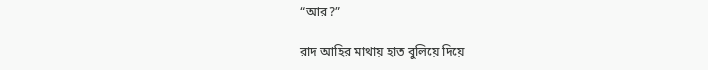“আর?”

রাদ আহির মাথায় হাত বুলিয়ে দিয়ে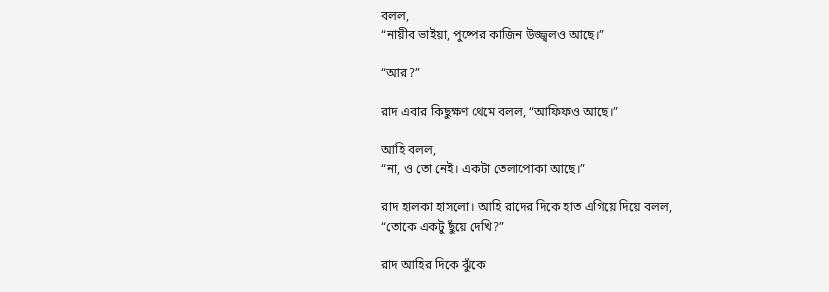বলল,
“নায়ীব ভাইয়া, পুষ্পের কাজিন উজ্জ্বলও আছে।”

“আর?”

রাদ এবার কিছুক্ষণ থেমে বলল, “আফিফও আছে।”

আহি বলল,
“না, ও তো নেই। একটা তেলাপোকা আছে।”

রাদ হালকা হাসলো। আহি রাদের দিকে হাত এগিয়ে দিয়ে বলল,
“তোকে একটু ছুঁয়ে দেখি?”

রাদ আহির দিকে ঝুঁকে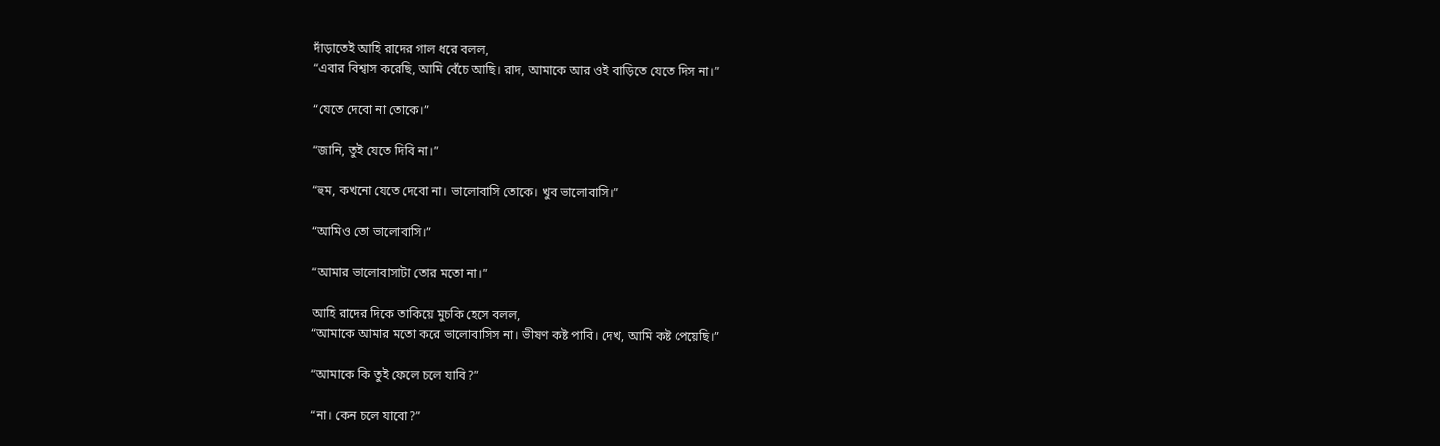দাঁড়াতেই আহি রাদের গাল ধরে বলল,
“এবার বিশ্বাস করেছি, আমি বেঁচে আছি। রাদ, আমাকে আর ওই বাড়িতে যেতে দিস না।”

“যেতে দেবো না তোকে।”

“জানি, তুই যেতে দিবি না।”

“হুম, কখনো যেতে দেবো না। ভালোবাসি তোকে। খুব ভালোবাসি।”

“আমিও তো ভালোবাসি।”

“আমার ভালোবাসাটা তোর মতো না।”

আহি রাদের দিকে তাকিয়ে মুচকি হেসে বলল,
“আমাকে আমার মতো করে ভালোবাসিস না। ভীষণ কষ্ট পাবি। দেখ, আমি কষ্ট পেয়েছি।”

“আমাকে কি তুই ফেলে চলে যাবি?”

“না। কেন চলে যাবো?”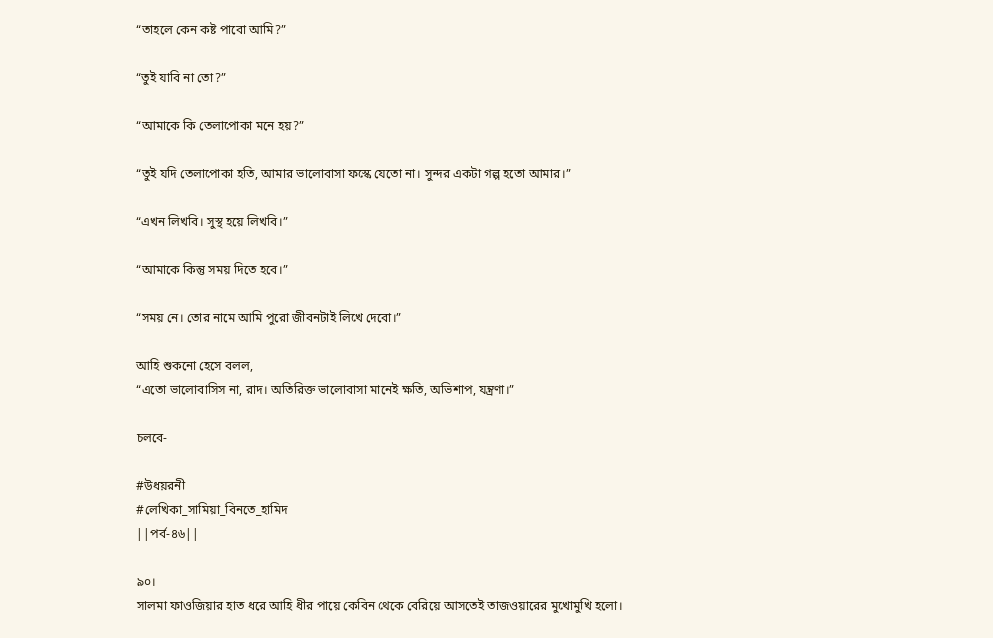“তাহলে কেন কষ্ট পাবো আমি?”

“তুই যাবি না তো?”

“আমাকে কি তেলাপোকা মনে হয়?”

“তুই যদি তেলাপোকা হতি, আমার ভালোবাসা ফস্কে যেতো না। সুন্দর একটা গল্প হতো আমার।”

“এখন লিখবি। সুস্থ হয়ে লিখবি।”

“আমাকে কিন্তু সময় দিতে হবে।”

“সময় নে। তোর নামে আমি পুরো জীবনটাই লিখে দেবো।”

আহি শুকনো হেসে বলল,
“এতো ভালোবাসিস না, রাদ। অতিরিক্ত ভালোবাসা মানেই ক্ষতি, অভিশাপ, যন্ত্রণা।”

চলবে-

#উধয়রনী
#লেখিকা_সামিয়া_বিনতে_হামিদ
||পর্ব-৪৬||

৯০।
সালমা ফাওজিয়ার হাত ধরে আহি ধীর পায়ে কেবিন থেকে বেরিয়ে আসতেই তাজওয়ারের মুখোমুখি হলো।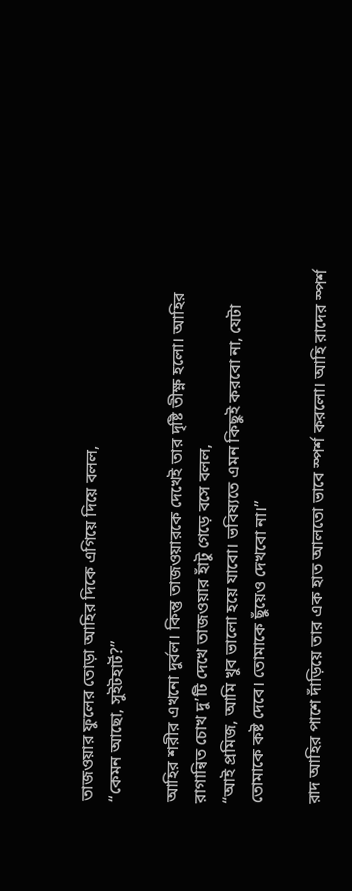তাজওয়ার ফুলের তোড়া আহির দিকে এগিয়ে দিয়ে বলল,
“কেমন আছো, সুইটহার্ট?”

আহির শরীর এখনো দুর্বল। কিন্তু তাজওয়ারকে দেখেই তার দৃষ্টি তীক্ষ্ণ হলো। আহির রাগান্বিত চোখ দু’টি দেখে তাজওয়ার হাঁটু গেড়ে বসে বলল,
“আই প্রমিজ, আমি খুব ভালো হয়ে যাবো। ভবিষ্যতে এমন কিছুই করবো না, যেটা তোমাকে কষ্ট দেবে। তোমাকে ছুঁয়েও দেখবো না।”

রাদ আহির পাশে দাঁড়িয়ে তার এক হাত আলতো ভাবে স্পর্শ করলো। আহি রাদের স্পর্শ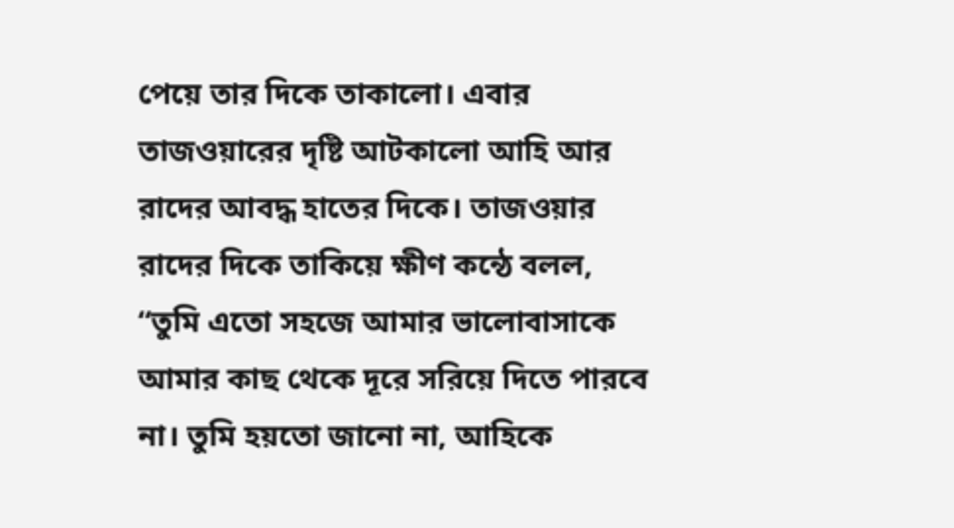পেয়ে তার দিকে তাকালো। এবার তাজওয়ারের দৃষ্টি আটকালো আহি আর রাদের আবদ্ধ হাতের দিকে। তাজওয়ার রাদের দিকে তাকিয়ে ক্ষীণ কন্ঠে বলল,
“তুমি এতো সহজে আমার ভালোবাসাকে আমার কাছ থেকে দূরে সরিয়ে দিতে পারবে না। তুমি হয়তো জানো না, আহিকে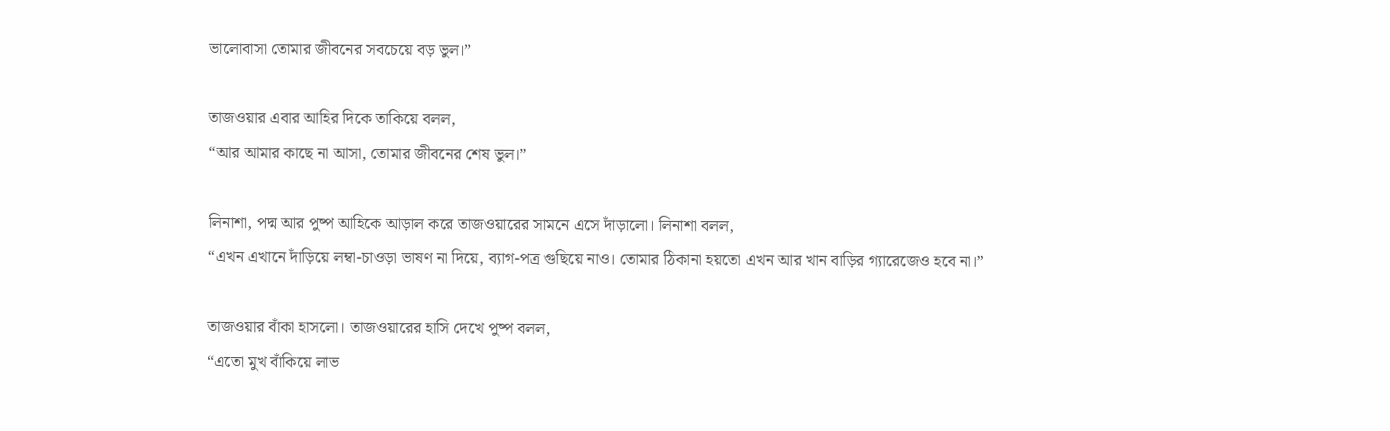ভালোবাসা তোমার জীবনের সবচেয়ে বড় ভুল।”

তাজওয়ার এবার আহির দিকে তাকিয়ে বলল,
“আর আমার কাছে না আসা, তোমার জীবনের শেষ ভুল।”

লিনাশা, পদ্ম আর পুষ্প আহিকে আড়াল করে তাজওয়ারের সামনে এসে দাঁড়ালো। লিনাশা বলল,
“এখন এখানে দাঁড়িয়ে লম্বা-চাওড়া ভাষণ না দিয়ে, ব্যাগ-পত্র গুছিয়ে নাও। তোমার ঠিকানা হয়তো এখন আর খান বাড়ির গ্যারেজেও হবে না।”

তাজওয়ার বাঁকা হাসলো। তাজওয়ারের হাসি দেখে পুষ্প বলল,
“এতো মুখ বাঁকিয়ে লাভ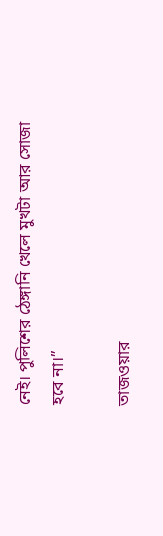নেই। পুলিশের ঠেঙ্গানি খেলে মুখটা আর সোজা হবে না।”

তাজওয়ার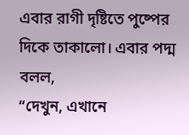এবার রাগী দৃষ্টিতে পুষ্পের দিকে তাকালো। এবার পদ্ম বলল,
“দেখুন, এখানে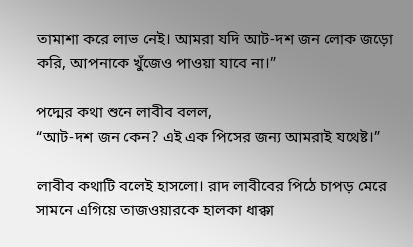তামাশা করে লাভ নেই। আমরা যদি আট-দশ জন লোক জড়ো করি, আপনাকে খুঁজেও পাওয়া যাবে না।”

পদ্মের কথা শুনে লাবীব বলল,
“আট-দশ জন কেন? এই এক পিসের জন্য আমরাই যথেষ্ট।”

লাবীব কথাটি বলেই হাসলো। রাদ লাবীবের পিঠে চাপড় মেরে সামনে এগিয়ে তাজওয়ারকে হালকা ধাক্কা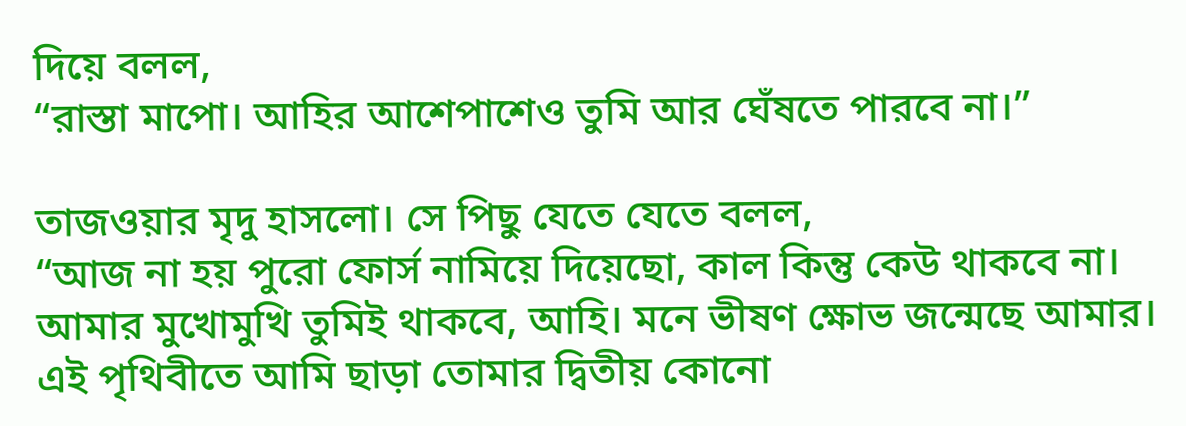দিয়ে বলল,
“রাস্তা মাপো। আহির আশেপাশেও তুমি আর ঘেঁষতে পারবে না।”

তাজওয়ার মৃদু হাসলো। সে পিছু যেতে যেতে বলল,
“আজ না হয় পুরো ফোর্স নামিয়ে দিয়েছো, কাল কিন্তু কেউ থাকবে না। আমার মুখোমুখি তুমিই থাকবে, আহি। মনে ভীষণ ক্ষোভ জন্মেছে আমার। এই পৃথিবীতে আমি ছাড়া তোমার দ্বিতীয় কোনো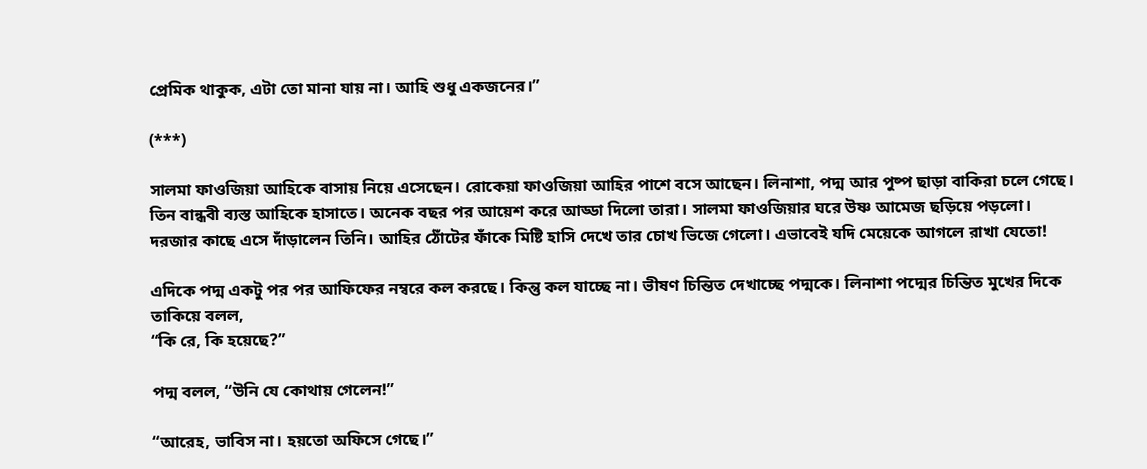প্রেমিক থাকুক, এটা তো মানা যায় না। আহি শুধু একজনের।”

(***)

সালমা ফাওজিয়া আহিকে বাসায় নিয়ে এসেছেন। রোকেয়া ফাওজিয়া আহির পাশে বসে আছেন। লিনাশা, পদ্ম আর পুষ্প ছাড়া বাকিরা চলে গেছে। তিন বান্ধবী ব্যস্ত আহিকে হাসাতে। অনেক বছর পর আয়েশ করে আড্ডা দিলো তারা। সালমা ফাওজিয়ার ঘরে উষ্ণ আমেজ ছড়িয়ে পড়লো। দরজার কাছে এসে দাঁড়ালেন তিনি। আহির ঠোঁটের ফাঁকে মিষ্টি হাসি দেখে তার চোখ ভিজে গেলো। এভাবেই যদি মেয়েকে আগলে রাখা যেতো!

এদিকে পদ্ম একটু পর পর আফিফের নম্বরে কল করছে। কিন্তু কল যাচ্ছে না। ভীষণ চিন্তিত দেখাচ্ছে পদ্মকে। লিনাশা পদ্মের চিন্তিত মুখের দিকে তাকিয়ে বলল,
“কি রে, কি হয়েছে?”

পদ্ম বলল, “উনি যে কোথায় গেলেন!”

“আরেহ, ভাবিস না। হয়তো অফিসে গেছে।”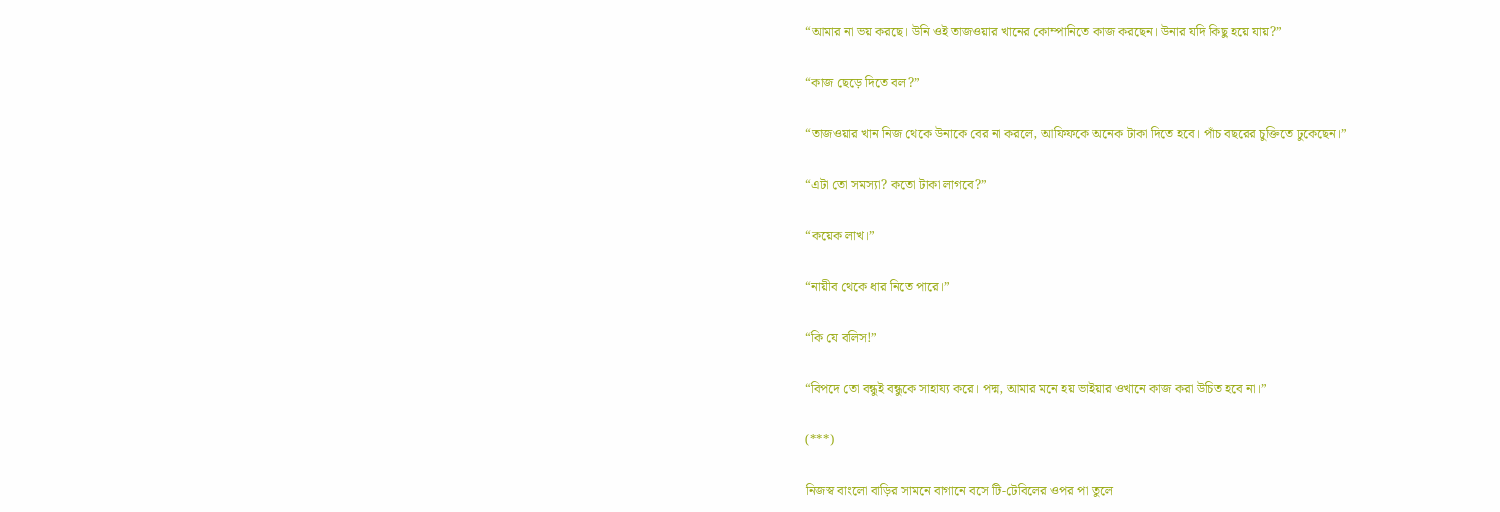“আমার না ভয় করছে। উনি ওই তাজওয়ার খানের কোম্পানিতে কাজ করছেন। উনার যদি কিছু হয়ে যায়?”

“কাজ ছেড়ে দিতে বল?”

“তাজওয়ার খান নিজ থেকে উনাকে বের না করলে, আফিফকে অনেক টাকা দিতে হবে। পাঁচ বছরের চুক্তিতে ঢুকেছেন।”

“এটা তো সমস্যা? কতো টাকা লাগবে?”

“কয়েক লাখ।”

“নায়ীব থেকে ধার নিতে পারে।”

“কি যে বলিস!”

“বিপদে তো বন্ধুই বন্ধুকে সাহায্য করে। পদ্ম, আমার মনে হয় ভাইয়ার ওখানে কাজ করা উচিত হবে না।”

(***)

নিজস্ব বাংলো বাড়ির সামনে বাগানে বসে টি-টেবিলের ওপর পা তুলে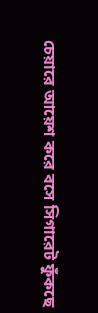চেয়ারে আয়েশ করে বসে সিগারেট ফুঁকছে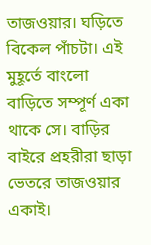তাজওয়ার। ঘড়িতে বিকেল পাঁচটা। এই মুহূর্তে বাংলো বাড়িতে সম্পূর্ণ একা থাকে সে। বাড়ির বাইরে প্রহরীরা ছাড়া ভেতরে তাজওয়ার একাই।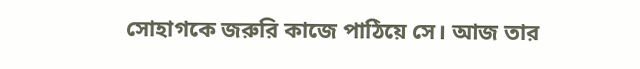সোহাগকে জরুরি কাজে পাঠিয়ে সে। আজ তার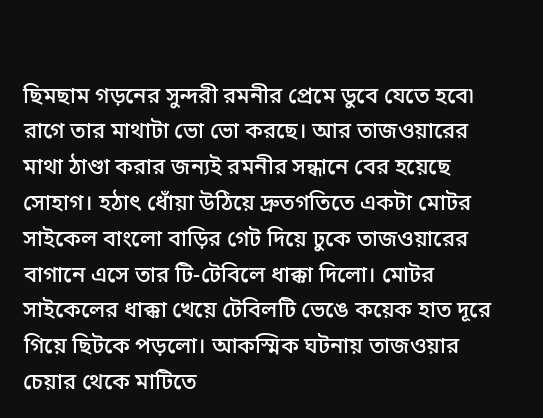ছিমছাম গড়নের সুন্দরী রমনীর প্রেমে ডুবে যেতে হবে৷ রাগে তার মাথাটা ভো ভো করছে। আর তাজওয়ারের মাথা ঠাণ্ডা করার জন্যই রমনীর সন্ধানে বের হয়েছে সোহাগ। হঠাৎ ধোঁয়া উঠিয়ে দ্রুতগতিতে একটা মোটর সাইকেল বাংলো বাড়ির গেট দিয়ে ঢুকে তাজওয়ারের বাগানে এসে তার টি-টেবিলে ধাক্কা দিলো। মোটর সাইকেলের ধাক্কা খেয়ে টেবিলটি ভেঙে কয়েক হাত দূরে গিয়ে ছিটকে পড়লো। আকস্মিক ঘটনায় তাজওয়ার চেয়ার থেকে মাটিতে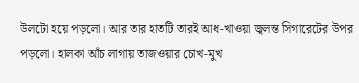উলটো হয়ে পড়লো। আর তার হাতটি তারই আধ-খাওয়া জ্বলন্ত সিগারেটের উপর পড়লো। হালকা আঁচ লাগায় তাজওয়ার চোখ-মুখ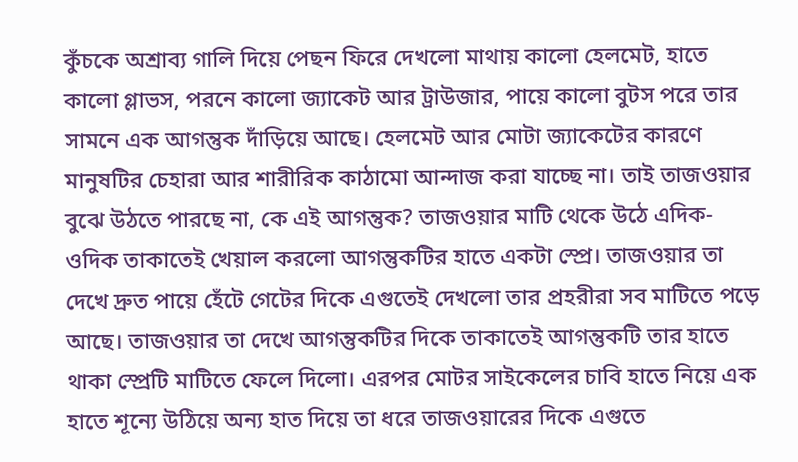কুঁচকে অশ্রাব্য গালি দিয়ে পেছন ফিরে দেখলো মাথায় কালো হেলমেট, হাতে কালো গ্লাভস, পরনে কালো জ্যাকেট আর ট্রাউজার, পায়ে কালো বুটস পরে তার সামনে এক আগন্তুক দাঁড়িয়ে আছে। হেলমেট আর মোটা জ্যাকেটের কারণে মানুষটির চেহারা আর শারীরিক কাঠামো আন্দাজ করা যাচ্ছে না। তাই তাজওয়ার বুঝে উঠতে পারছে না, কে এই আগন্তুক? তাজওয়ার মাটি থেকে উঠে এদিক-ওদিক তাকাতেই খেয়াল করলো আগন্তুকটির হাতে একটা স্প্রে। তাজওয়ার তা দেখে দ্রুত পায়ে হেঁটে গেটের দিকে এগুতেই দেখলো তার প্রহরীরা সব মাটিতে পড়ে আছে। তাজওয়ার তা দেখে আগন্তুকটির দিকে তাকাতেই আগন্তুকটি তার হাতে থাকা স্প্রেটি মাটিতে ফেলে দিলো। এরপর মোটর সাইকেলের চাবি হাতে নিয়ে এক হাতে শূন্যে উঠিয়ে অন্য হাত দিয়ে তা ধরে তাজওয়ারের দিকে এগুতে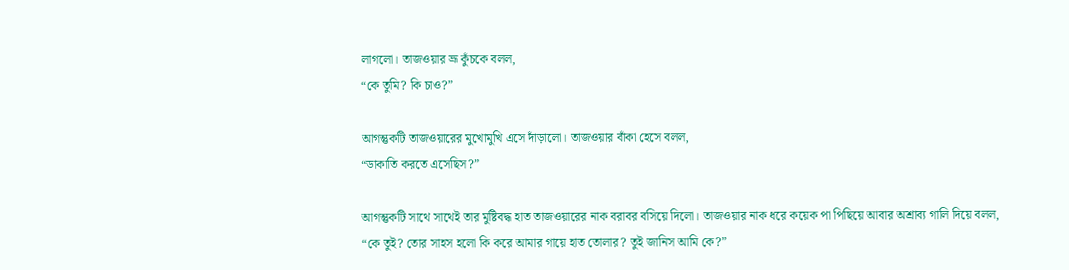লাগলো। তাজওয়ার ভ্রূ কুঁচকে বলল,
“কে তুমি? কি চাও?”

আগন্তুকটি তাজওয়ারের মুখোমুখি এসে দাঁড়ালো। তাজওয়ার বাঁকা হেসে বলল,
“ডাকাতি করতে এসেছিস?”

আগন্তুকটি সাথে সাথেই তার মুষ্টিবদ্ধ হাত তাজওয়ারের নাক বরাবর বসিয়ে দিলো। তাজওয়ার নাক ধরে কয়েক পা পিছিয়ে আবার অশ্রাব্য গালি দিয়ে বলল,
“কে তুই? তোর সাহস হলো কি করে আমার গায়ে হাত তোলার? তুই জানিস আমি কে?”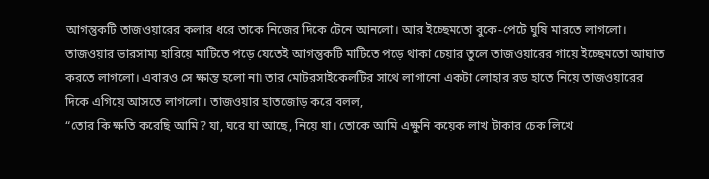আগন্তুকটি তাজওয়ারের কলার ধরে তাকে নিজের দিকে টেনে আনলো। আর ইচ্ছেমতো বুকে-পেটে ঘুষি মারতে লাগলো। তাজওয়ার ভারসাম্য হারিয়ে মাটিতে পড়ে যেতেই আগন্তুকটি মাটিতে পড়ে থাকা চেয়ার তুলে তাজওয়ারের গায়ে ইচ্ছেমতো আঘাত করতে লাগলো। এবারও সে ক্ষান্ত হলো না৷ তার মোটরসাইকেলটির সাথে লাগানো একটা লোহার রড হাতে নিয়ে তাজওয়ারের দিকে এগিয়ে আসতে লাগলো। তাজওয়ার হাতজোড় করে বলল,
“তোর কি ক্ষতি করেছি আমি? যা, ঘরে যা আছে, নিয়ে যা। তোকে আমি এক্ষুনি কয়েক লাখ টাকার চেক লিখে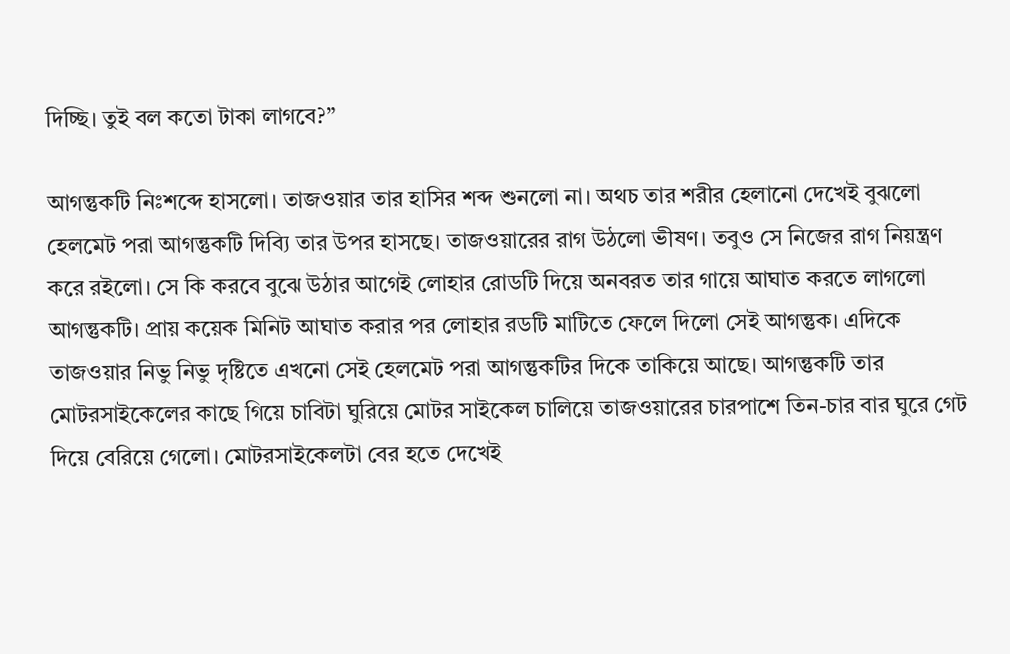দিচ্ছি। তুই বল কতো টাকা লাগবে?”

আগন্তুকটি নিঃশব্দে হাসলো। তাজওয়ার তার হাসির শব্দ শুনলো না। অথচ তার শরীর হেলানো দেখেই বুঝলো হেলমেট পরা আগন্তুকটি দিব্যি তার উপর হাসছে। তাজওয়ারের রাগ উঠলো ভীষণ। তবুও সে নিজের রাগ নিয়ন্ত্রণ করে রইলো। সে কি করবে বুঝে উঠার আগেই লোহার রোডটি দিয়ে অনবরত তার গায়ে আঘাত করতে লাগলো আগন্তুকটি। প্রায় কয়েক মিনিট আঘাত করার পর লোহার রডটি মাটিতে ফেলে দিলো সেই আগন্তুক। এদিকে তাজওয়ার নিভু নিভু দৃষ্টিতে এখনো সেই হেলমেট পরা আগন্তুকটির দিকে তাকিয়ে আছে। আগন্তুকটি তার মোটরসাইকেলের কাছে গিয়ে চাবিটা ঘুরিয়ে মোটর সাইকেল চালিয়ে তাজওয়ারের চারপাশে তিন-চার বার ঘুরে গেট দিয়ে বেরিয়ে গেলো। মোটরসাইকেলটা বের হতে দেখেই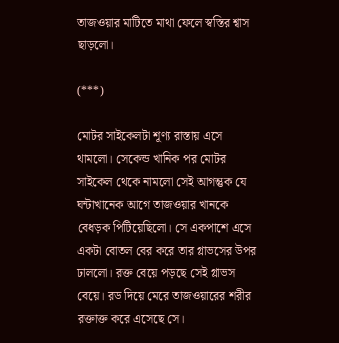তাজওয়ার মাটিতে মাথা ফেলে স্বস্তির শ্বাস ছাড়লো।

(***)

মোটর সাইকেলটা শূণ্য রাস্তায় এসে থামলো। সেকেন্ড খানিক পর মোটর সাইকেল থেকে নামলো সেই আগন্তুক যে ঘন্টাখানেক আগে তাজওয়ার খানকে বেধড়ক পিটিয়েছিলো। সে একপাশে এসে একটা বোতল বের করে তার গ্লাভসের উপর ঢাললো। রক্ত বেয়ে পড়ছে সেই গ্লাভস বেয়ে। রড দিয়ে মেরে তাজওয়ারের শরীর রক্তাক্ত করে এসেছে সে।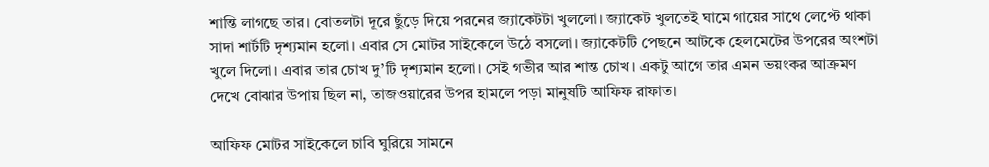শান্তি লাগছে তার। বোতলটা দূরে ছুঁড়ে দিয়ে পরনের জ্যাকেটটা খুললো। জ্যাকেট খুলতেই ঘামে গায়ের সাথে লেপ্টে থাকা সাদা শার্টটি দৃশ্যমান হলো। এবার সে মোটর সাইকেলে উঠে বসলো। জ্যাকেটটি পেছনে আটকে হেলমেটের উপরের অংশটা খুলে দিলো। এবার তার চোখ দু’টি দৃশ্যমান হলো। সেই গভীর আর শান্ত চোখ। একটু আগে তার এমন ভয়ংকর আক্রমণ দেখে বোঝার উপায় ছিল না, তাজওয়ারের উপর হামলে পড়া মানুষটি আফিফ রাফাত।

আফিফ মোটর সাইকেলে চাবি ঘুরিয়ে সামনে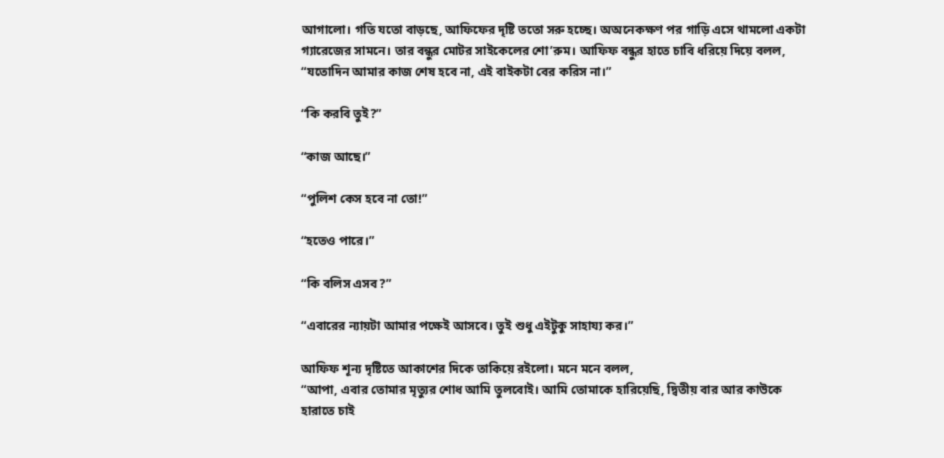আগালো। গতি যতো বাড়ছে, আফিফের দৃষ্টি ততো সরু হচ্ছে। অঅনেকক্ষণ পর গাড়ি এসে থামলো একটা গ্যারেজের সামনে। তার বন্ধুর মোটর সাইকেলের শো’রুম। আফিফ বন্ধুর হাতে চাবি ধরিয়ে দিয়ে বলল,
“যতোদিন আমার কাজ শেষ হবে না, এই বাইকটা বের করিস না।”

“কি করবি তুই?”

“কাজ আছে।”

“পুলিশ কেস হবে না তো!”

“হতেও পারে।”

“কি বলিস এসব?”

“এবারের ন্যায়টা আমার পক্ষেই আসবে। তুই শুধু এইটুকু সাহায্য কর।”

আফিফ শূন্য দৃষ্টিতে আকাশের দিকে তাকিয়ে রইলো। মনে মনে বলল,
“আপা, এবার তোমার মৃত্যুর শোধ আমি তুলবোই। আমি তোমাকে হারিয়েছি, দ্বিতীয় বার আর কাউকে হারাতে চাই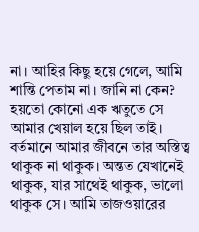না। আহির কিছু হয়ে গেলে, আমি শান্তি পেতাম না। জানি না কেন? হয়তো কোনো এক ঋতুতে সে আমার খেয়াল হয়ে ছিল তাই। বর্তমানে আমার জীবনে তার অস্তিত্ব থাকুক না থাকুক। অন্তত যেখানেই থাকুক, যার সাথেই থাকুক, ভালো থাকুক সে। আমি তাজওয়ারের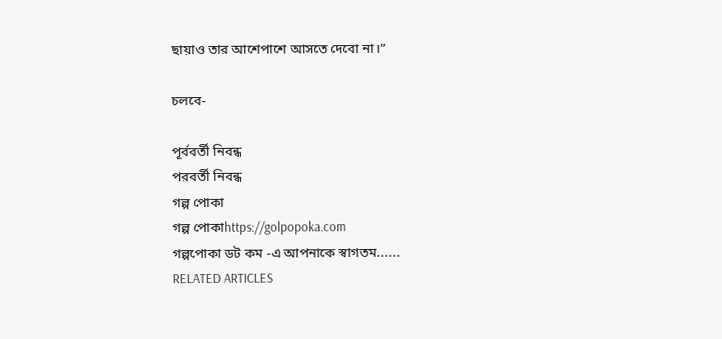ছায়াও তার আশেপাশে আসতে দেবো না।”

চলবে-

পূর্ববর্তী নিবন্ধ
পরবর্তী নিবন্ধ
গল্প পোকা
গল্প পোকাhttps://golpopoka.com
গল্পপোকা ডট কম -এ আপনাকে স্বাগতম......
RELATED ARTICLES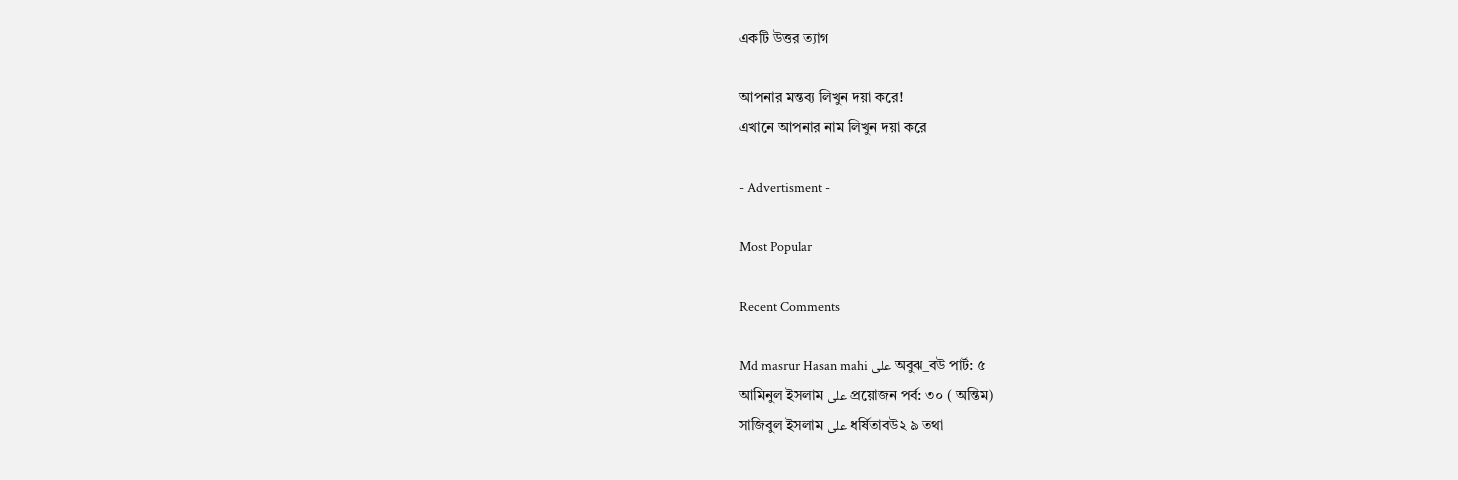একটি উত্তর ত্যাগ

আপনার মন্তব্য লিখুন দয়া করে!
এখানে আপনার নাম লিখুন দয়া করে

- Advertisment -

Most Popular

Recent Comments

Md masrur Hasan mahi على অবুঝ_বউ পার্ট: ৫
আমিনুল ইসলাম على প্রয়োজন পর্ব: ৩০ ( অন্তিম)
সাজিবুল ইসলাম على ধর্ষিতাবউ২ ৯ তথা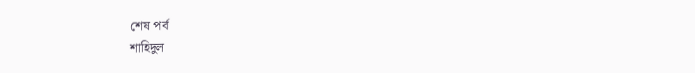শেষ পর্ব
শাহিদুল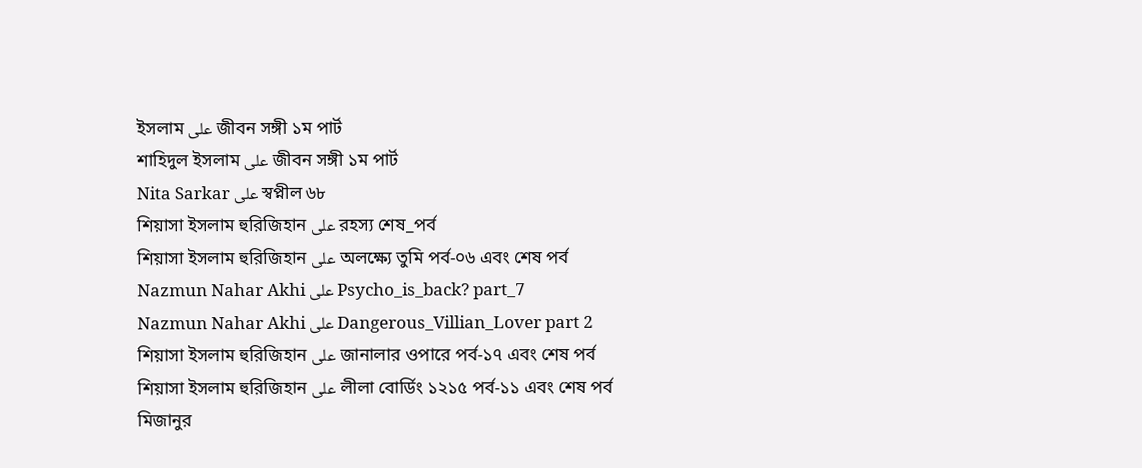ইসলাম على জীবন সঙ্গী ১ম পার্ট
শাহিদুল ইসলাম على জীবন সঙ্গী ১ম পার্ট
Nita Sarkar على স্বপ্নীল ৬৮
শিয়াসা ইসলাম হুরিজিহান على রহস্য শেষ_পর্ব
শিয়াসা ইসলাম হুরিজিহান على অলক্ষ্যে তুমি পর্ব-০৬ এবং শেষ পর্ব
Nazmun Nahar Akhi على Psycho_is_back? part_7
Nazmun Nahar Akhi على Dangerous_Villian_Lover part 2
শিয়াসা ইসলাম হুরিজিহান على জানালার ওপারে পর্ব-১৭ এবং শেষ পর্ব
শিয়াসা ইসলাম হুরিজিহান على লীলা বোর্ডিং ১২১৫ পর্ব-১১ এবং শেষ পর্ব
মিজানুর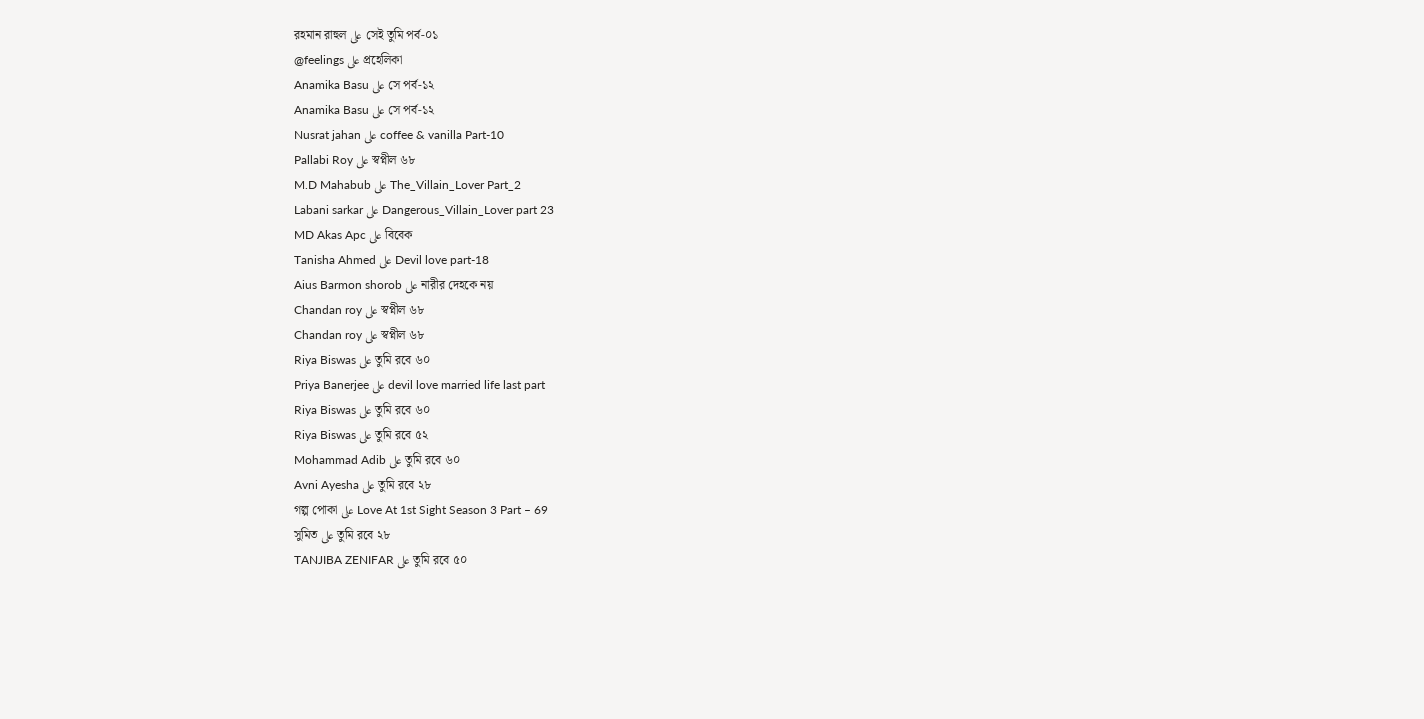রহমান রাহুল على সেই তুমি পর্ব-০১
@feelings على প্রহেলিকা
Anamika Basu على সে পর্ব-১২
Anamika Basu على সে পর্ব-১২
Nusrat jahan على coffee & vanilla Part-10
Pallabi Roy على স্বপ্নীল ৬৮
M.D Mahabub على The_Villain_Lover Part_2
Labani sarkar على Dangerous_Villain_Lover part 23
MD Akas Apc على বিবেক
Tanisha Ahmed على Devil love part-18
Aius Barmon shorob على নারীর দেহকে নয়
Chandan roy على স্বপ্নীল ৬৮
Chandan roy على স্বপ্নীল ৬৮
Riya Biswas على তুমি রবে ৬০
Priya Banerjee على devil love married life last part
Riya Biswas على তুমি রবে ৬০
Riya Biswas على তুমি রবে ৫২
Mohammad Adib على তুমি রবে ৬০
Avni Ayesha على তুমি রবে ২৮
গল্প পোকা على Love At 1st Sight Season 3 Part – 69
সুমিত على তুমি রবে ২৮
TANJIBA ZENIFAR على তুমি রবে ৫০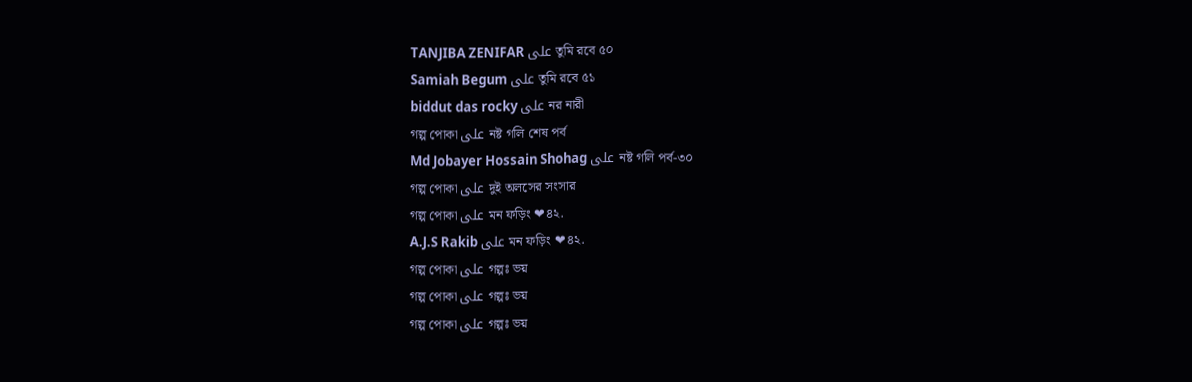TANJIBA ZENIFAR على তুমি রবে ৫০
Samiah Begum على তুমি রবে ৫১
biddut das rocky على নর নারী
গল্প পোকা على নষ্ট গলি শেষ পর্ব
Md Jobayer Hossain Shohag على নষ্ট গলি পর্ব-৩০
গল্প পোকা على দুই অলসের সংসার
গল্প পোকা على মন ফড়িং ❤৪২.
A.J.S Rakib على মন ফড়িং ❤৪২.
গল্প পোকা على গল্পঃ ভয়
গল্প পোকা على গল্পঃ ভয়
গল্প পোকা على গল্পঃ ভয়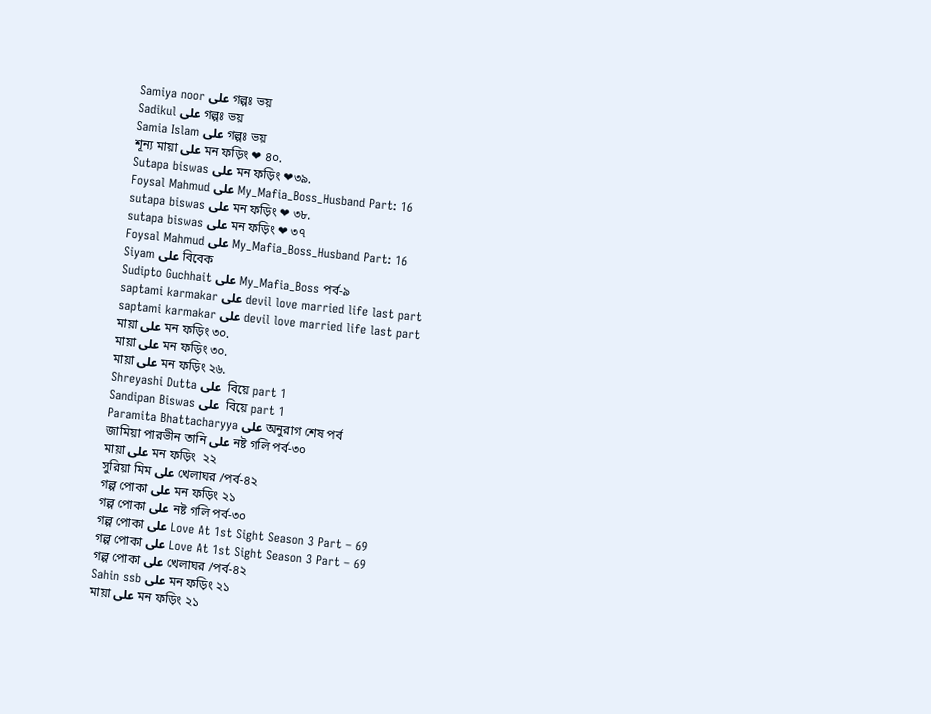Samiya noor على গল্পঃ ভয়
Sadikul على গল্পঃ ভয়
Samia Islam على গল্পঃ ভয়
শূন্য মায়া على মন ফড়িং ❤ ৪০.
Sutapa biswas على মন ফড়িং ❤৩৯.
Foysal Mahmud على My_Mafia_Boss_Husband Part: 16
sutapa biswas على মন ফড়িং ❤ ৩৮.
sutapa biswas على মন ফড়িং ❤ ৩৭
Foysal Mahmud على My_Mafia_Boss_Husband Part: 16
Siyam على বিবেক
Sudipto Guchhait على My_Mafia_Boss পর্ব-৯
saptami karmakar على devil love married life last part
saptami karmakar على devil love married life last part
মায়া على মন ফড়িং ৩০.
মায়া على মন ফড়িং ৩০.
মায়া على মন ফড়িং ২৬.
Shreyashi Dutta على  বিয়ে part 1
Sandipan Biswas على  বিয়ে part 1
Paramita Bhattacharyya على অনুরাগ শেষ পর্ব
জামিয়া পারভীন তানি على নষ্ট গলি পর্ব-৩০
মায়া على মন ফড়িং  ২২
সুরিয়া মিম على খেলাঘর /পর্ব-৪২
গল্প পোকা على মন ফড়িং ২১
গল্প পোকা على নষ্ট গলি পর্ব-৩০
গল্প পোকা على Love At 1st Sight Season 3 Part – 69
গল্প পোকা على Love At 1st Sight Season 3 Part – 69
গল্প পোকা على খেলাঘর /পর্ব-৪২
Sahin ssb على মন ফড়িং ২১
মায়া على মন ফড়িং ২১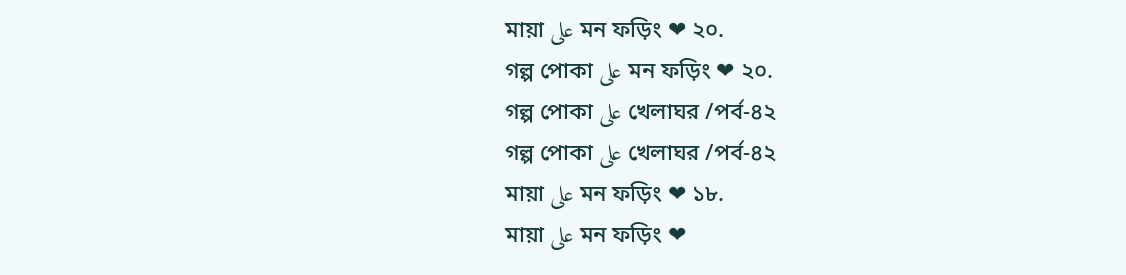মায়া على মন ফড়িং ❤ ২০.
গল্প পোকা على মন ফড়িং ❤ ২০.
গল্প পোকা على খেলাঘর /পর্ব-৪২
গল্প পোকা على খেলাঘর /পর্ব-৪২
মায়া على মন ফড়িং ❤ ১৮.
মায়া على মন ফড়িং ❤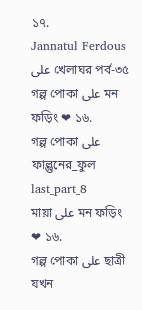১৭.
Jannatul Ferdous على খেলাঘর পর্ব-৩৫
গল্প পোকা على মন ফড়িং ❤ ১৬.
গল্প পোকা على ফাল্গুনের_ফুল last_part_8
মায়া على মন ফড়িং ❤ ১৬.
গল্প পোকা على ছাত্রী যখন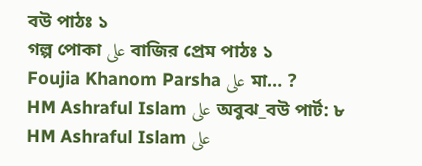বউ পাঠঃ ১
গল্প পোকা على বাজির প্রেম পাঠঃ ১
Foujia Khanom Parsha على মা… ?
HM Ashraful Islam على অবুঝ_বউ পার্ট: ৮
HM Ashraful Islam على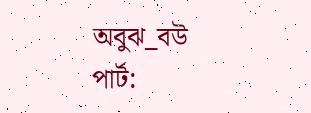অবুঝ_বউ পার্ট: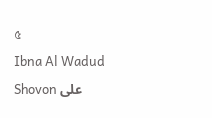৫
Ibna Al Wadud Shovon على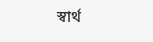স্বার্থ